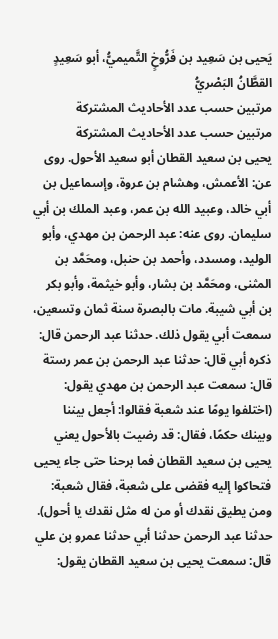يَحيى بن سَعِيد بن فَرُّوخٍ التَّميميُّ، أبو سَعِيدٍ القطَّانُ البَصْريُّ
مرتبين حسب عدد الأحاديث المشتركة
مرتبين حسب عدد الأحاديث المشتركة
يحيى بن سعيد القطان أبو سعيد الأحول. روى عن: الأعمش، وهشام بن عروة، وإسماعيل بن أبي خالد، وعبيد الله بن عمر، وعبد الملك بن أبي سليمان. روى عنه: عبد الرحمن بن مهدي، وأبو الوليد، ومسدد، وأحمد بن حنبل، ومحَمَّد بن المثنى، ومحَمَّد بن بشار، وأبو خيثمة، وأبو بكر بن أبي شيبة. مات بالبصرة سنة ثمان وتسعين، سمعت أبي يقول ذلك. حدثنا عبد الرحمن قال: ذكره أبي قال: حدثنا عبد الرحمن بن عمر رستة قال: سمعت عبد الرحمن بن مهدي يقول: (اختلفوا يومًا عند شعبة فقالوا: أجعل بيننا وبينك حكمًا، فقال: قد رضيت بالأحول يعني يحيى بن سعيد القطان فما برحنا حتى جاء يحيى فتحاكوا إليه فقضى على شعبة، فقال شعبة: ومن يطيق نقدك أو من له مثل نقدك يا أحول). حدثنا عبد الرحمن حدثنا أبي حدثنا عمرو بن علي قال: سمعت يحيى بن سعيد القطان يقول: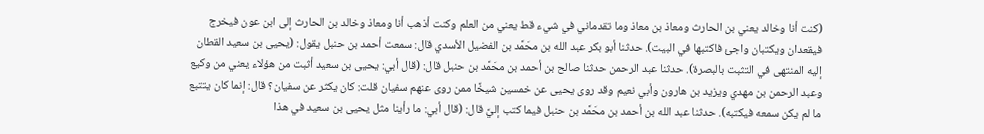(كنت أنا وخالد يعني بن الحارث ومعاذ بن معاذ وما تقدماني في شيء قط يعني من العلم وكنت أذهب أنا ومعاذ وخالد بن الحارث إلى ابن عون فيخرج فيقعدان ويكتبان واجئ فاكتبها في البيت). حدثنا أبو بكر عبد الله بن محَمَّد بن الفضيل الأسدي قال: سمعت أحمد بن حنبل يقول: (يحيى بن سعيد القطان إليه المنتهى في التثبت بالبصرة). حدثنا عبد الرحمن حدثنا صالح بن أحمد بن محَمَّد بن حنبل قال: (قال أبي: يحيى بن سعيد أثبت من هؤلاء يعني من وكيع وعبد الرحمن بن مهدي ويزيد بن هارون وأبي نعيم وقد روى يحيى عن خمسين شيخًا ممن روى عنهم سفيان قلت: كان يكثر عن سفيان؟ قال: إنما كان يتتبع ما لم يكن سمعه فيكتبه). حدثنا عبد الله بن أحمد بن محَمَّد بن حنبل فيما كتب إليَّ قال: (قال أبي: ما رأينا مثل يحيى بن سعيد في هذا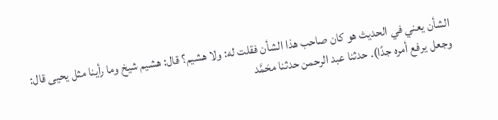الشأن يعني في الحديث هو كان صاحب هذا الشأن فقلت له: ولا هشيم؟ قال: هشيم شيخ وما رأينا مثل يحيى قال: وجعل يرفع أمره جدًا). حدثنا عبد الرحمن حدثنا محَمَّد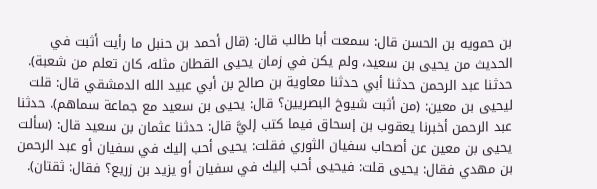بن حمويه بن الحسن قال: سمعت أبا طالب قال: (قال أحمد بن حنبل ما رأيت أثبت في الحديث من يحيى بن سعيد، ولم يكن في زمان يحيى القطان مثله، كان تعلم من شعبة). حدثنا عبد الرحمن حدثنا أبي حدثنا معاوية بن صالح بن أبي عبيد الله الدمشقي قال: قلت ليحيى بن معين: (من أثبت شيوخ البصريين؟ قال: يحيى بن سعيد مع جماعة سماهم). حدثنا عبد الرحمن أخبرنا يعقوب بن إسحاق فيما كتب إليَّ قال: حدثنا عثمان بن سعيد قال: (سألت يحيى بن معين عن أصحاب سفيان الثوري فقلت: يحيى أحب إليك في سفيان أو عبد الرحمن بن مهدي فقال: يحيى قلت: فيحيى أحب إليك في سفيان أو يزيد بن زريع؟ فقال: ثقتان).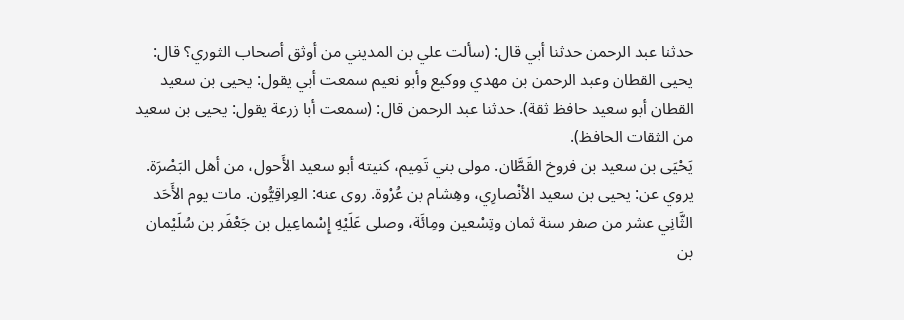حدثنا عبد الرحمن حدثنا أبي قال: (سألت علي بن المديني من أوثق أصحاب الثوري؟ قال: يحيى القطان وعبد الرحمن بن مهدي ووكيع وأبو نعيم سمعت أبي يقول: يحيى بن سعيد القطان أبو سعيد حافظ ثقة). حدثنا عبد الرحمن قال: (سمعت أبا زرعة يقول: يحيى بن سعيد من الثقات الحافظ).
يَحْيَى بن سعيد بن فروخ القَطَّان. مولى بني تَمِيم، كنيته أبو سعيد الأَحول، من أهل البَصْرَة. يروي عن: يحيى بن سعيد الأنْصارِي، وهِشام بن عُرْوة. روى عنه: العِراقِيُّون. مات يوم الأَحَد الثَّانِي عشر من صفر سنة ثمان وتِسْعين ومِائَة، وصلى عَلَيْهِ إِسْماعِيل بن جَعْفَر بن سُلَيْمان بن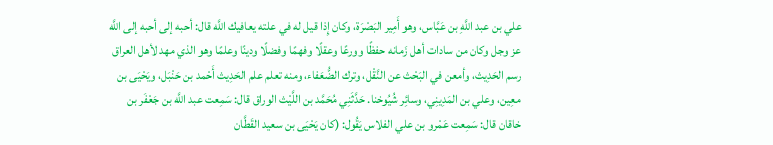علي بن عبد اللَّهِ بن عَبَّاس، وهو أَمِير البَصْرَة، وكان إِذا قيل له في علته يعافيك اللَّه قال: أحبه إلى أحبه إلى اللَّه عز وجل وكان من سادات أهل زَمانه حفظًا وورعًا وعقلًا وفهمًا وفضلًا ودينًا وعلمًا وهو الذي مهد لأهل العراق رسم الحَدِيث، وأمعن في البَحْث عن النَّقْل، وترك الضُّعَفاء، ومنه تعلم علم الحَدِيث أَحْمد بن حَنْبَل، ويَحْيَى بن معِين، وعلي بن المَدِينِي، وسائِر شُيُوخنا. حَدَّثَنِي مُحَمَّد بن اللَّيْث الوراق قال: سَمِعت عبد اللَّه بن جَعْفَر بن خاقان قال: سَمِعت عَمْرو بن علي الفلاس يَقُول: (كان يَحْيَى بن سعيد القَطَّان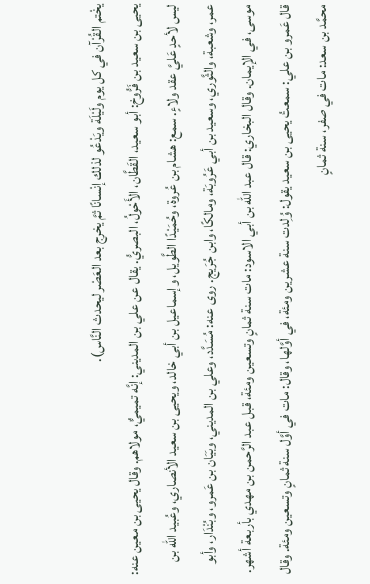يخْتم القُرْآن في كل يوم ولَيْلَة ويَدْعُو لذلك إنْسانًا ثمَّ يخرج بعد العَصْر ليحدث النَّاس).
يحيى بن سعيد بن فَرُّوخ: أبو سعيد، القَطَّان، الأَحْولُ، البصريُّ. يقال عن علي بن المديني: إنَّه تميميٌّ، مولاهم. وقال يحيى بن معين عنه: ليس لأحدٍ عَليَّ عقد ولاءٍ. سمع: هشام بن عُروة، وحُمَيْدًا الطَّويل، وإسماعيل بن أبي خالد، ويحيى بن سعيد الأنصاري، وعُبيد الله بن عمر، وشعبة، والثَّوري، وسعيد بن أبي عَرُوبَة، ومالكًا، وابن جُرَيج. روى عنه: مُسَدَّد، وعلي بن المديني، وبَيَان بن عَمرو، وبُنْدَار، وأبو موسى، في الإيمان. وقال البخاري: قال عبد الله بن أبي الاسود: مات سنة ثمانٍ وتسعين ومئة، قبل عبد الرَّحمن بن مهدي بأربعة أشهر. قال عَمرو بن علي: سمعتُ يحيى بن سعيد يقول: وُلِدت سنة عشرين ومئة، في أوَّلها، وقال: مات في أوَّل سنة ثمانٍ وتسعين ومئة. وقال محمَّد بن سعد: مات في صفر، سنة ثمانٍ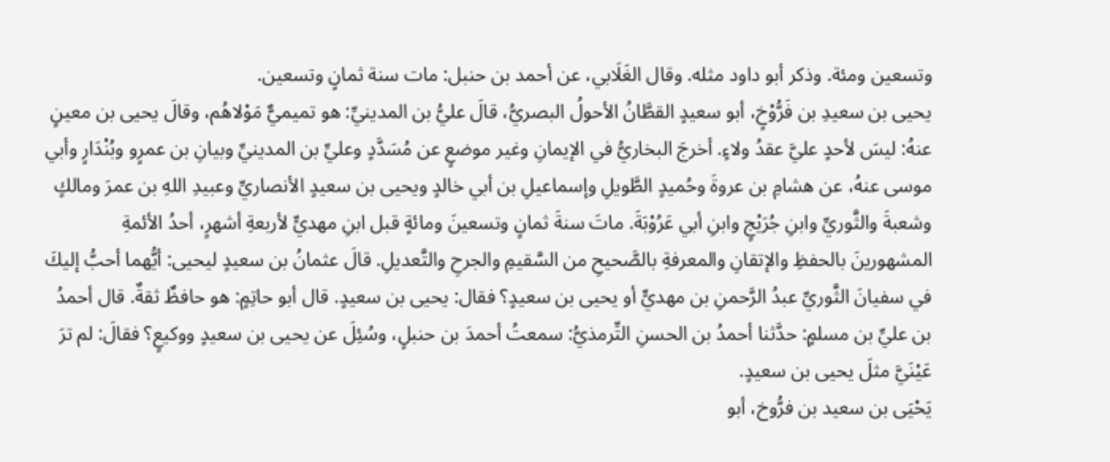وتسعين ومئة. وذكر أبو داود مثله. وقال الغَلَابي، عن أحمد بن حنبل: مات سنة ثمانٍ وتسعين.
يحيى بن سعيدِ بن فَرُّوْخٍ، أبو سعيدٍ القطَّانُ الأحولُ البصريُّ، قالَ عليُّ بن المدينيِّ: هو تميميٌّ مَوْلاهُم، وقالَ يحيى بن معينٍ عنهُ: ليسَ لأحدٍ عليَّ عقدُ ولاءٍ. أخرجَ البخاريُّ في الإيمانِ وغير موضعٍ عن مُسَدَّدٍ وعليِّ بن المدينيِّ وبيانِ بن عمرٍو وبُنْدَارٍ وأبي موسى عنهُ، عن هشامِ بن عروةَ وحُميدٍ الطَّويلِ وإسماعيلِ بن أبي خالدٍ ويحيى بن سعيدٍ الأنصاريِّ وعبيدِ اللهِ بن عمرَ ومالكٍ وشعبةَ والثَّوريِّ وابنِ جُرَيْجٍ وابنِ أبي عَرُوْبَةَ. ماتَ سنةَ ثمانٍ وتسعينَ ومائةٍ قبل ابنِ مهديٍّ لأربعةِ أشهرٍ، أحدُ الأئمةِ المشهورينَ بالحفظِ والإتقانِ والمعرفةِ بالصَّحيحِ من السَّقيمِ والجرحِ والتَّعديلِ. قالَ عثمانُ بن سعيدٍ ليحيى: أيُّهما أحبُّ إليكَ في سفيانَ الثَّوريِّ عبدُ الرَّحمنِ بن مهديٍّ أو يحيى بن سعيدٍ؟ فقال: يحيى بن سعيدٍ. قال أبو حاتِمٍ: هو حافظٌ ثقةٌ. قال أحمدُ بن عليِّ بن مسلمٍ: حدَّثنا أحمدُ بن الحسنِ التِّرمذيُّ: سمعتُ أحمدَ بن حنبلٍ، وسُئِلَ عن يحيى بن سعيدٍ ووكيعٍ؟ فقالَ: لم ترَ عَيْنَيَّ مثلَ يحيى بن سعيدٍ.
يَحْيَى بن سعيد بن فرُّوخ، أبو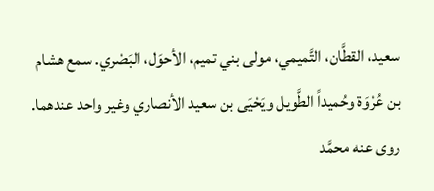سعيد، القطَّان، التَّميمي، مولى بني تميم، الأحوَل، البَصْري. سمع هشام بن عُرْوَة وحُميداً الطَّويل ويَحْيَى بن سعيد الأنصاري وغير واحد عندهما. روى عنه محمَّد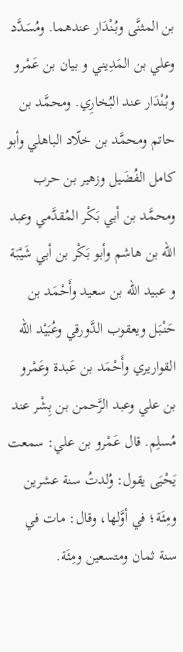بن المثنَّى وبُنْدَار عندهما. ومُسَدَّد وعلي بن المَدِيني و بيان بن عَمْرو وبُنْدَار عند البُخارِي. ومحمَّد بن حاتم ومحمَّد بن خلّاد الباهلي وأبو كامل الفُضَيل وزهير بن حرب ومحمَّد بن أبي بَكْر المُقدَّمي وعبد الله بن هاشم وأبو بَكْر بن أبي شَيْبَة و عبيد الله بن سعيد وأَحْمَد بن حَنْبَل ويعقوب الدَّورقي وعُبَيْد الله القواريري وأَحْمَد بن عَبدة وعَمْرو بن علي وعبد الرَّحمن بن بِشْر عند مُسلِم. قال عَمْرو بن علي: سمعت يَحْيَى يقول: وُلدتُ سنة عشرين ومِئَة؛ في أوَّلها، وقال: مات في سنة ثمان ومتسعين ومِئَة.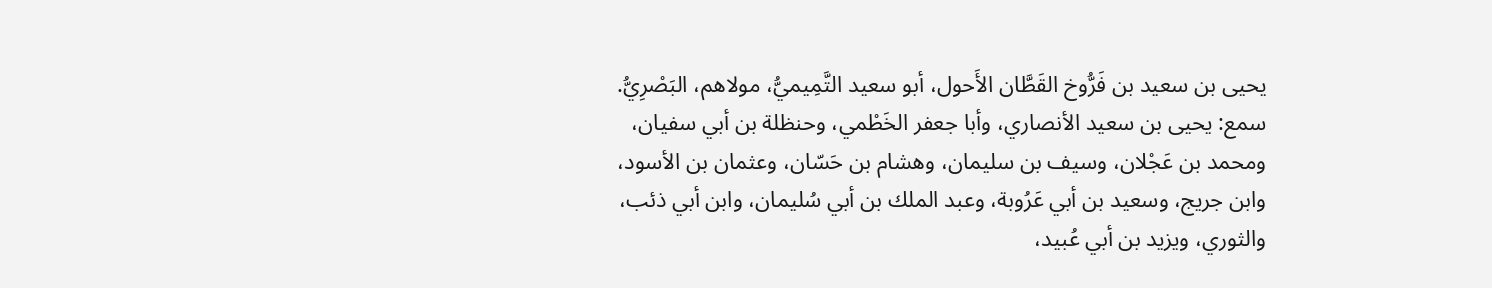يحيى بن سعيد بن فَرُّوخ القَطَّان الأَحول، أبو سعيد التَّمِيميُّ، مولاهم، البَصْرِيُّ. سمع: يحيى بن سعيد الأنصاري، وأبا جعفر الخَطْمي، وحنظلة بن أبي سفيان، ومحمد بن عَجْلان، وسيف بن سليمان، وهشام بن حَسّان، وعثمان بن الأسود، وابن جريج، وسعيد بن أبي عَرُوبة، وعبد الملك بن أبي سُليمان، وابن أبي ذئب، والثوري، ويزيد بن أبي عُبيد،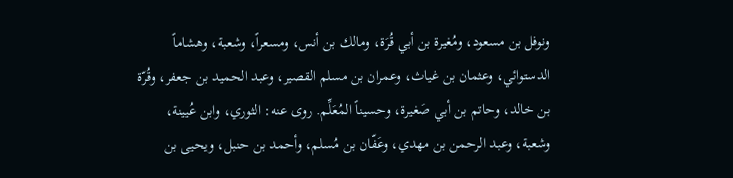ونوفل بن مسعود، ومُغيرة بن أبي قُرَة، ومالك بن أنس، ومسعراً، وشعبة، وهشاماً الدستوائي، وعثمان بن غياث، وعمران بن مسلم القصير، وعبد الحميد بن جعفر، وقُرّة بن خالد، وحاتم بن أبي صَغيرة، وحسيناً المُعَلِّم. روى عنه: الثوري، وابن عُيينة، وشعبة، وعبد الرحمن بن مهدي، وعَفّان بن مُسلم، وأحمد بن حنبل، ويحيى بن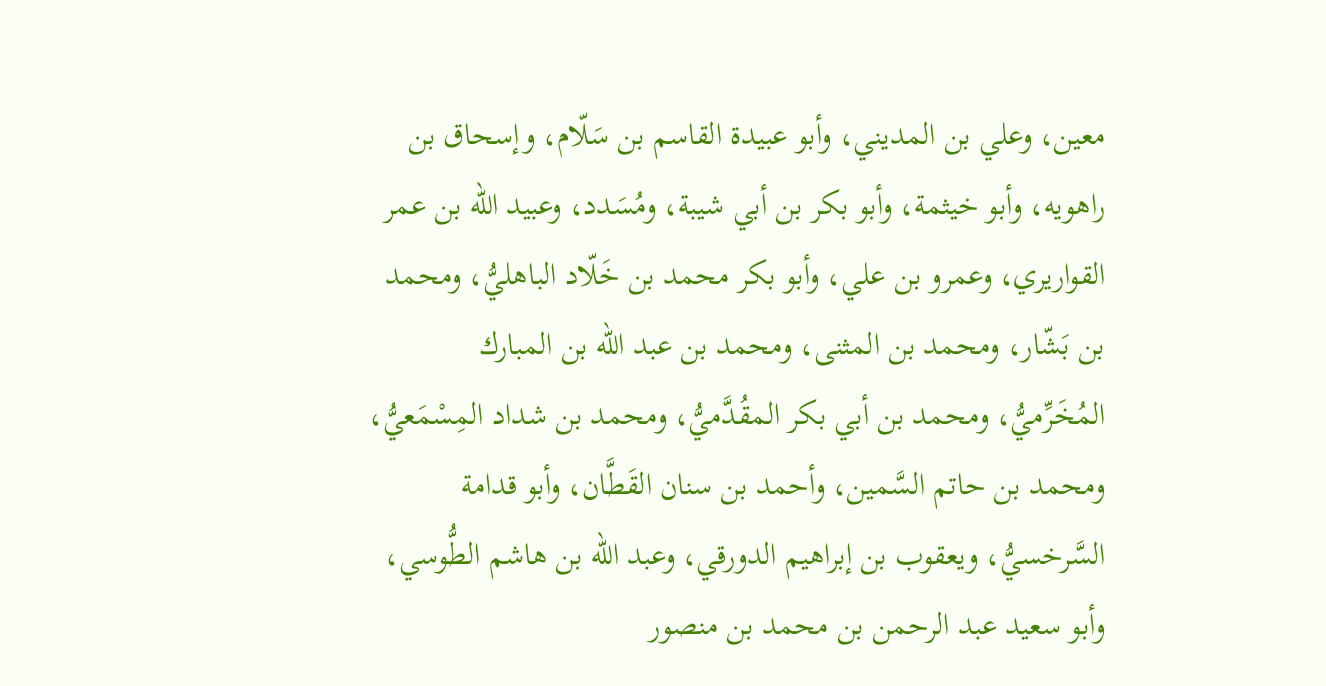معين، وعلي بن المديني، وأبو عبيدة القاسم بن سَلّام، وإسحاق بن راهويه، وأبو خيثمة، وأبو بكر بن أبي شيبة، ومُسَدد، وعبيد الله بن عمر القواريري، وعمرو بن علي، وأبو بكر محمد بن خَلّاد الباهليُّ، ومحمد بن بَشّار، ومحمد بن المثنى، ومحمد بن عبد الله بن المبارك المُخَرِّميُّ، ومحمد بن أبي بكر المقُدَّميُّ، ومحمد بن شداد المِسْمَعيُّ، ومحمد بن حاتم السَّمين، وأحمد بن سنان القَطَّان، وأبو قدامة السَّرخسيُّ، ويعقوب بن إبراهيم الدورقي، وعبد الله بن هاشم الطُّوسي، وأبو سعيد عبد الرحمن بن محمد بن منصور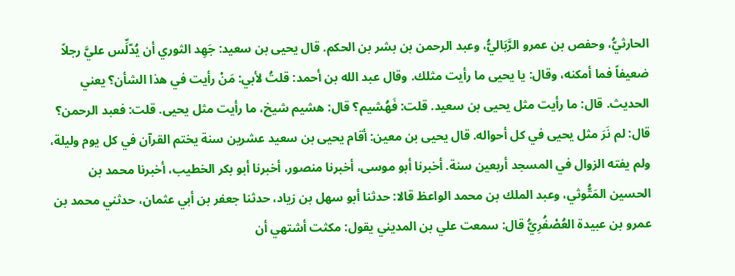الحارثيُّ، وحفص بن عمرو الرَّبَاليُّ، وعبد الرحمن بن بشر بن الحكم. قال يحيى بن سعيد: جَهِد الثوري أن يُدّلِّس عليَّ رجلاً ضعيفاً فما أمكنه، وقال: يا يحيى ما رأيت مثلك. وقال عبد الله بن أحمد: قلتُ لأبي: مَنْ رأيت في هذا الشأن؟ يعني الحديث. قال: ما رأيت مثل يحيى بن سعيد. قلت: فَهُشيم؟ قال: هشيم شيخ، ما رأيت مثل يحيى. قلت: فعبد الرحمن؟ قال: لم نَرَ مثل يحيى في كل أحواله. قال يحيى بن معين: أقام يحيى بن سعيد عشرين سنة يختم القرآن في كل يوم وليلة، ولم يفته الزوال في المسجد أربعين سنة. أخبرنا أبو موسى، أخبرنا منصور، أخبرنا أبو بكر الخطيب، أخبرنا محمد بن الحسين المَتُّوثي، وعبد الملك بن محمد الواعظ قالا: حدثنا أبو سهل بن زياد، حدثنا جعفر بن أبي عثمان، حدثني محمد بن عمرو بن عبيدة العُصْفُرِيُّ قال: سمعت علي بن المديني يقول: مكثت أشتهي أن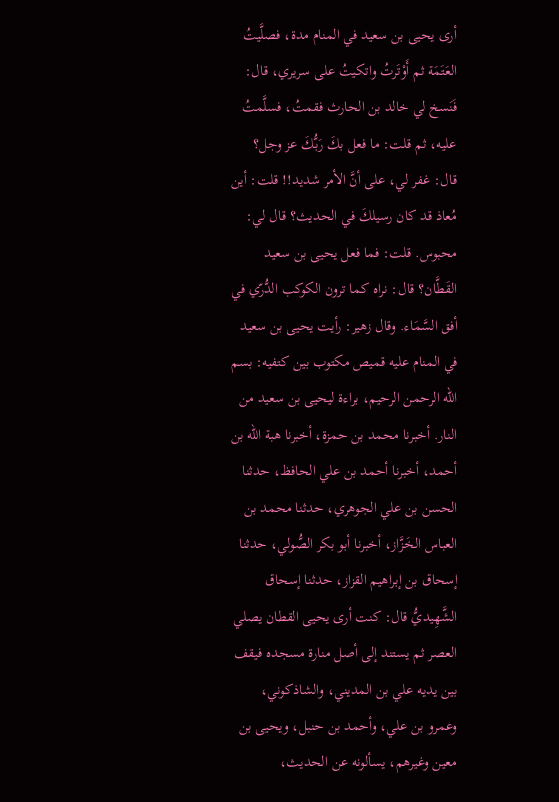أرى يحيى بن سعيد في المنام مدة، فصلَّيتُ العَتَمَة ثم أَوْتَرتُ واتكيتُ على سريري، قال: فَنَسخ لي خالد بن الحارث فقمتُ، فسلَّمتُ عليه، ثم قلت: ما فعل بكَ رَبُّكَ عز وجل؟ قال: غفر لي، على أنَّ الأمر شديد!! قلت: أين مُعاذ قد كان رسيلكَ في الحديث؟ قال لي: محبوس. قلت: فما فعل يحيى بن سعيد القَطَّان؟ قال: نراه كما ترون الكوكب الدُّرّي في أفق السَّمَاء. وقال زهير: رأيت يحيى بن سعيد في المنام عليه قميص مكتوب بين كتفيه: بسم الله الرحمن الرحيم، براءة ليحيى بن سعيد من النار. أخبرنا محمد بن حمزة، أخبرنا هبة الله بن أحمد، أخبرنا أحمد بن علي الحافظ، حدثنا الحسن بن علي الجوهري، حدثنا محمد بن العباس الخَزَّاز، أخبرنا أبو بكر الصُّولي، حدثنا إسحاق بن إبراهيم القزاز، حدثنا إسحاق الشَّهِيديُّ قال: كنت أرى يحيى القطان يصلي العصر ثم يستند إلى أصل منارة مسجده فيقف بين يديه علي بن المديني، والشاذكوني، وعمرو بن علي، وأحمد بن حنبل، ويحيى بن معين وغيرهم، يسألونه عن الحديث،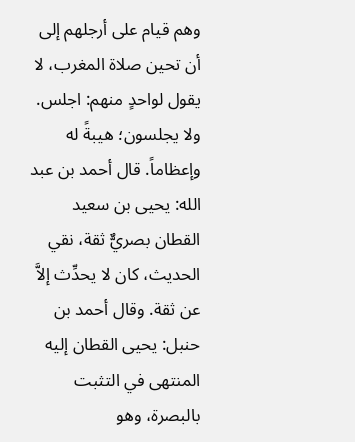وهم قيام على أرجلهم إلى أن تحين صلاة المغرب، لا يقول لواحدٍ منهم: اجلس. ولا يجلسون؛ هيبةً له وإعظاماً. قال أحمد بن عبد الله: يحيى بن سعيد القطان بصريٌّ ثقة، نقي الحديث، كان لا يحدِّث إلاَّ عن ثقة. وقال أحمد بن حنبل: يحيى القطان إليه المنتهى في التثبت بالبصرة، وهو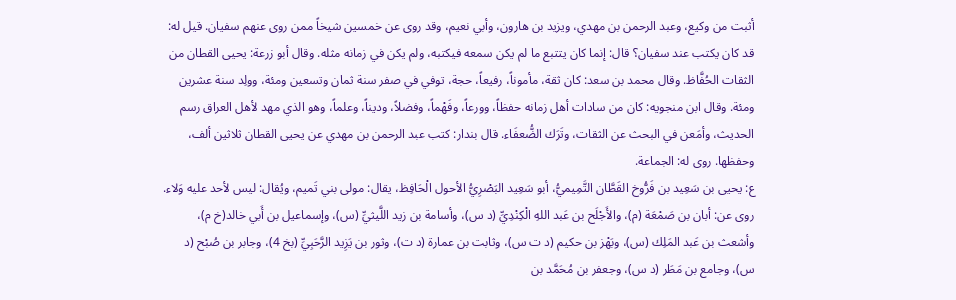أثبت من وكيع، وعبد الرحمن بن مهدي، ويزيد بن هارون، وأبي نعيم، وقد روى عن خمسين شيخاً ممن روى عنهم سفيان. قيل له: قد كان يكتب عند سفيان؟ قال: إنما كان يتتبع ما لم يكن سمعه فيكتبه، ولم يكن في زمانه مثله. وقال أبو زرعة: يحيى القطان من الثقات الحُفَّاظ. وقال محمد بن سعد: كان ثقة، مأموناً، رفيعاً، حجة، توفي في صفر سنة ثمان وتسعين ومئة، وولِد سنة عشرين ومئة. وقال ابن منجويه: كان من سادات أهل زمانه حفظاً، وورعاً، وفَهْماً، وفضلاً، وديناً، وعلماً، وهو الذي مهد لأهل العراق رسم الحديث، وأمَعن في البحث عن الثقات، وتَرَك الضُّعفَاء. قال بندار: كتب عبد الرحمن بن مهدي عن يحيى القطان ثلاثين ألف، وحفظها. روى له: الجماعة.
ع: يحيى بن سَعِيد بن فَرُّوخ القَطَّان التَّمِيميُّ، أبو سَعِيد البَصْرِيُّ الأحول الْحَافِظ، يقال: مولى بني تَميم، ويُقال: ليس لأحد عليه وَلاء. روى عن: أبان بن صَمْعَة (م)، والأَجْلَح بن عَبد اللهِ الْكِنْدِيِّ (د س)، وأسامة بن زيد اللَّيثيِّ (س)، وإسماعيل بن أَبي خالد(خ م)، وأشعث بن عَبد المَلِك (س)، وبَهْز بن حكيم (د ت س)، وثابت بن عمارة (د ت)، وثور بن يَزِيد الرَّحَبِيِّ (بخ 4)، وجابر بن صُبْح (د س)، وجامع بن مَطَر (د س)، وجعفر بن مُحَمَّد بن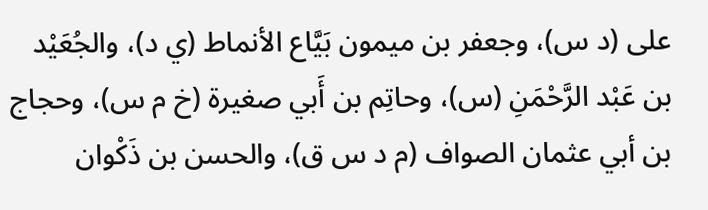على (د س)، وجعفر بن ميمون بَيَّاع الأنماط (ي د)، والجُعَيْد بن عَبْد الرَّحْمَنِ (س)، وحاتِم بن أَبي صغيرة (خ م س)، وحجاج بن أبي عثمان الصواف (م د س ق)، والحسن بن ذَكْوان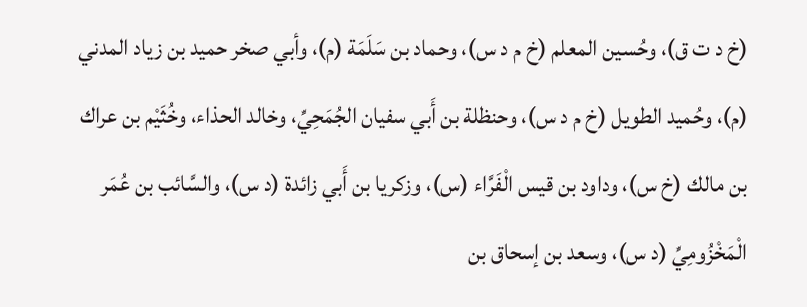(خ د ت ق)، وحُسين المعلم (خ م د س)، وحماد بن سَلَمَة (م)، وأبي صخر حميد بن زياد المدني (م)، وحُميد الطويل (خ م د س)، وحنظلة بن أَبي سفيان الجُمَحِيِّ، وخالد الحذاء، وخُثَيْم بن عراك بن مالك (خ س)، وداود بن قيس الْفَرَّاء (س)، وزكريا بن أَبي زائدة (د س)، والسَّائب بن عُمَر الْمَخْزُومِيِّ (د س)، وسعد بن إسحاق بن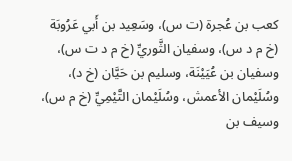كعب بن عُجرة (ت س)، وسَعِيد بن أَبي عَرُوبَة (خ م د س)، وسفيان الثَّوريِّ (خ م د ت س)، وسفيان بن عُيَيْنَة، وسليم بن حَيَّان (خ د)، وسُلَيْمان الأعمش، وسُلَيْمان التَّيْمِيِّ (خ م س)، وسيف بن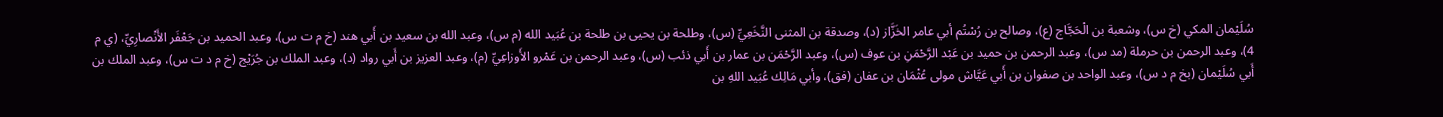سُلَيْمان المكي (خ س)، وشعبة بن الْحَجَّاج (ع)، وصالح بن رُسْتُم أبي عامر الخَزَّاز (د)، وصدقة بن المثنى النَّخَعِيِّ (س)، وطلحة بن يحيى بن طلحة بن عُبَيد الله (م س)، وعبد الله بن سعيد بن أَبي هند (خ م ت س)، وعبد الحميد بن جَعْفَر الأَنْصارِيِّ، (ي م 4)، وعبد الرحمن بن حرملة (مد س)، وعبد الرحمن بن حميد بن عَبْد الرَّحْمَنِ بن عوف (س)، وعبد الرَّحْمَن بن عمار بن أَبي ذئب (س)، وعبد الرحمن بن عَمْرو الأَوزاعِيِّ (م)، وعبد العزيز بن أَبي رواد (د)، وعبد الملك بن جُرَيْج (خ م د ت س)، وعبد الملك بن أَبي سُلَيْمان (بخ م د س)، وعبد الواحد بن صفوان بن أَبي عَيَّاش مولى عُثْمَان بن عفان (فق)، وأبي مَالِك عُبَيد اللهِ بن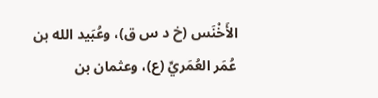الأَخْنَس (خ د س ق)، وعُبَيد الله بن عُمَر العُمَريِّ (ع)، وعثمان بن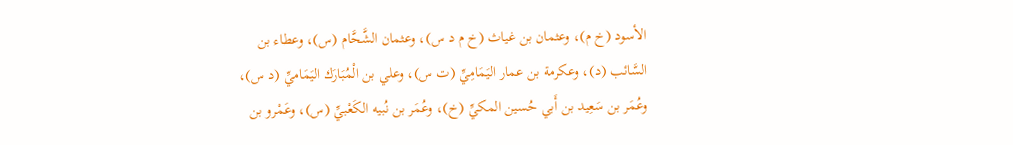الأسود (خ م)، وعثمان بن غياث (خ م د س)، وعثمان الشَّحَّام (س)، وعطاء بن السَّائب (د)، وعكرمة بن عمار اليَمَامِيِّ (ت س)، وعلي بن الْمُبَارَك اليَمَاميِّ (د س)، وعُمَر بن سَعِيد بن أَبي حُسين المكيِّ (خ)، وعُمَر بن نُبيه الكَعْبيِّ (س)، وعَمْرو بن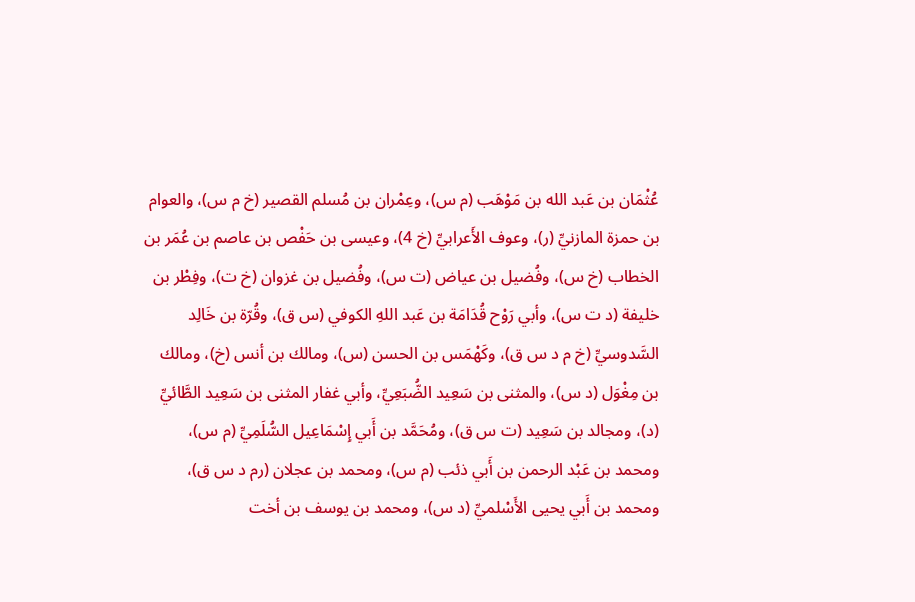عُثْمَان بن عَبد الله بن مَوْهَب (م س)، وعِمْران بن مُسلم القصير (خ م س)، والعوام بن حمزة المازنيِّ (ر)، وعوف الأَعرابيِّ (خ 4)، وعيسى بن حَفْص بن عاصم بن عُمَر بن الخطاب (خ س)، وفُضيل بن عياض (ت س)، وفُضيل بن غزوان (خ ت)، وفِطْر بن خليفة (د ت س)، وأبي رَوْح قُدَامَة بن عَبد اللهِ الكوفي (س ق)، وقُرّة بن خَالِد السَّدوسيِّ (خ م د س ق)، وكَهْمَس بن الحسن (س)، ومالك بن أنس (خ)، ومالك بن مِغْوَل (د س)، والمثنى بن سَعِيد الضُّبَعِيِّ، وأبي غفار المثنى بن سَعِيد الطَّائيِّ (د)، ومجالد بن سَعِيد (ت س ق)، ومُحَمَّد بن أَبي إِسْمَاعِيل السُّلَمِيِّ (م س)، ومحمد بن عَبْد الرحمن بن أَبي ذئب (م س)، ومحمد بن عجلان (رم د س ق)، ومحمد بن أَبي يحيى الأَسْلميِّ (د س)، ومحمد بن يوسف بن أخت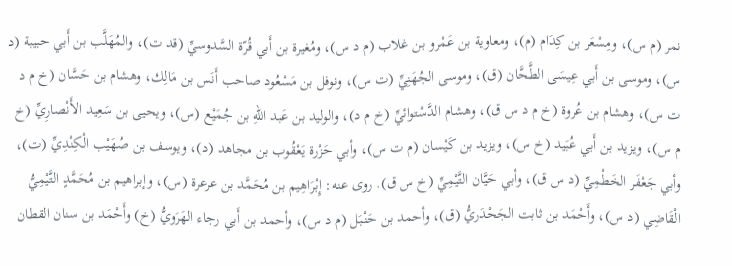نمر (م س)، ومِسْعَر بن كِدَام (م)، ومعاوية بن عَمْرو بن غلاب (م د س)، ومُغيرة بن أَبي قُرّة السَّدوسيِّ (قد ت)، والمُهَلَّب بن أَبي حبيبة (د س)، وموسى بن أَبي عِيسَى الطَّحَّان (ق)، وموسى الجُهَنِيِّ (ت س)، ونوفل بن مَسْعُود صاحب أَنَس بن مَالِك، وهشام بن حَسَّان (خ م د ت س)، وهشام بن عُروة (خ م د س ق)، وهشام الدَّسْتوائيِّ (خ م د)، والوليد بن عَبد اللهِ بن جُمَيْع (س)، ويحيى بن سَعِيد الأَنْصارِيِّ (خ م س)، ويزيد بن أَبي عُبَيد (خ س)، ويزيد بن كَيْسان (م ت س)، وأبي حَزْرة يَعْقُوب بن مجاهد (د)، ويوسف بن صُهَيْب الْكِنْدِيِّ (ت)، وأبي جَعْفَر الخَطْمِيِّ (د س ق)، وأبي حَيَّان التَّيْمِيِّ (خ س ق). روى عنه: إِبْرَاهِيم بن مُحَمَّد بن عرعرة (س)، وإبراهيم بن مُحَمَّدٍ التَّيْمِيُّ الْقَاضِي (د س)، وأَحْمَد بن ثابت الجَحْدَريُّ (ق)، وأحمد بن حَنْبَل (م د س)، وأحمد بن أَبي رجاء الهَرَويُّ (خ) وأَحْمَد بن سنان القطان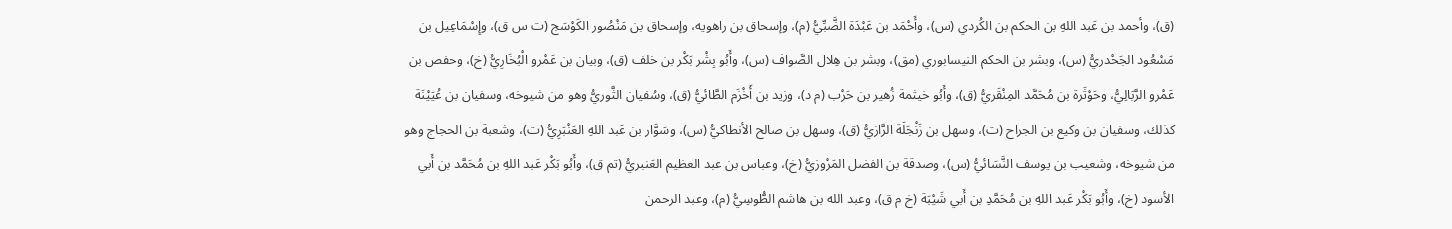(ق)، وأحمد بن عَبد اللهِ بن الحكم بن الكُردي (س)، وأَحْمَد بن عَبْدَة الضَّبِّيُّ (م)، وإسحاق بن راهويه، وإسحاق بن مَنْصُور الكَوْسَج (ت س ق)، وإِسْمَاعِيل بن مَسْعُود الجَحْدريُّ (س)، وبشر بن الحكم النيسابوري (مق)، وبشر بن هِلال الصَّواف (س)، وأَبُو بِشْر بَكْر بن خلف (ق)، وبيان بن عَمْرو الْبُخَارِيُّ (خ)، وحفص بن عَمْرو الرَّبَالِيُّ، وحَوْثَرة بن مُحَمَّد المِنْقَريُّ (ق)، وأَبُو خيثمة زُهير بن حَرْب (م د)، وزيد بن أَخْزَم الطَّائيُّ (ق)، وسُفيان الثَّوريُّ وهو من شيوخه، وسفيان بن عُيَيْنَة كذلك، وسفيان بن وكيع بن الجراح (ت)، وسهل بن زَنْجَلَة الرَّازيُّ (ق)، وسهل بن صالح الأنطاكيُّ (س)، وسَوَّار بن عَبد اللهِ العَنْبَرِيُّ (ت)، وشعبة بن الحجاج وهو من شيوخه، وشعيب بن يوسف النَّسَائيُّ (س)، وصدقة بن الفضل المَرْوزيُّ (خ)، وعباس بن عبد العظيم العَنبريُّ (تم ق)، وأَبُو بَكْر عَبد اللهِ بن مُحَمَّد بن أَبي الأسود (خ)، وأَبُو بَكْر عَبد اللهِ بن مُحَمَّدِ بن أَبي شَيْبَة (خ م ق)، وعبد الله بن هاشم الطُّوسِيُّ (م)، وعبد الرحمن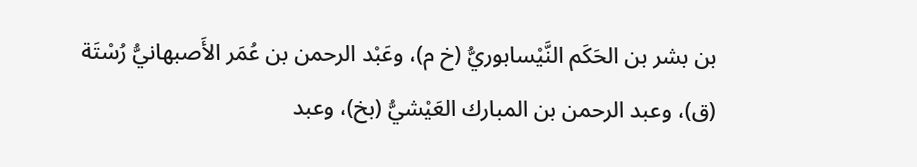بن بشر بن الحَكَم النَّيْسابوريُّ (خ م)، وعَبْد الرحمن بن عُمَر الأَصبهانيُّ رُسْتَة (ق)، وعبد الرحمن بن المبارك العَيْشيُّ (بخ)، وعبد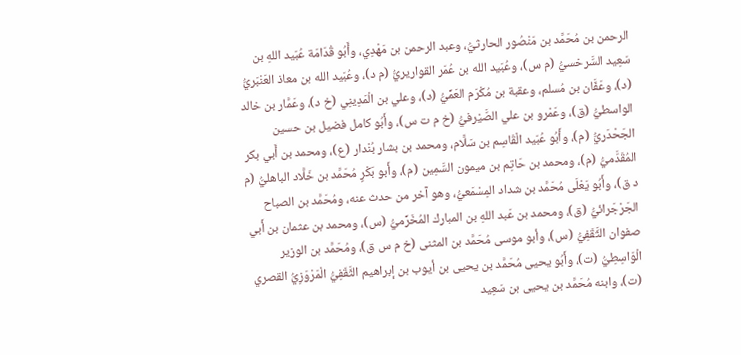الرحمن بن مُحَمَّد بن مَنْصُور الحارثيُّ، وعبد الرحمن بن مَهْدِي، وأَبُو قُدَامَة عُبَيد اللهِ بن سَعِيد السَّرخسيُّ (م س)، وعُبَيد الله بن عُمَر القواريريُّ (م د)، وعُبَيد الله بن معاذ العَنْبَريُّ (د)، وعَفَّان بن مُسلم، وعقبة بن مُكْرَم العَمِّيُّ (د)، وعلي بن الْمَدِينِي (خ د)، وعَمَّار بن خالد الواسطيُّ (ق)، وعَمْرو بن علي الصَّيْرفيُّ (خ م ت س)، وأَبُو كامل فضيل بن حسين الجَحْدَريُّ (م)، وأَبُو عُبَيد الْقَاسِم بن سَلَّام، ومحمد بن بشار بُنْدار (ع)، ومحمد بن أَبي بكر المُقَدَّميُّ (م)، ومحمد بن حَاتِم بن ميمون السَّمِين (م)، وأَبو بَكْرٍ مُحَمَّد بن خَلَّاد الباهليُّ (م د ق)، وأَبُو يَعْلَى مُحَمَّد بن شداد المِسْمَعيُّ، وهو آخر من حدث عنه، ومُحَمَّد بن الصباح الجَرْجَرائيُّ (ق)، ومحمد بن عَبد اللهِ بن المبارك المُخَرِّميُّ (س)، ومحمد بن عثمان بن أَبي صفوان الثَّقَفِيُّ (س)، وأبو موسى مُحَمَّد بن المثنى (خ م س ق)، ومُحَمَّد بن الوزير الْوَاسِطِيُّ (ت)، وأَبُو يحيى مُحَمَّد بن يحيى بن أيوب بن إبراهيم الثَّقَفِيُّ الْمَرْوَزِيُّ القصري (ت)، وابنه مُحَمَّد بن يحيى بن سَعِيد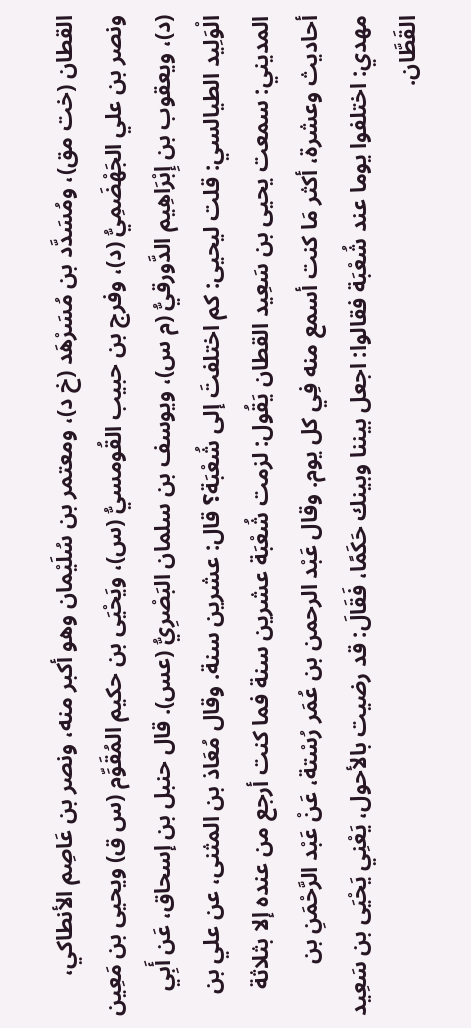القطان (خت مق)، ومُسَدَّد بن مُسَرْهَد (خ د)، ومعتمر بن سُلَيْمان وهو أكبر منه، ونصر بن عَاصِم الأنطاكي، ونصر بن علي الجَهْضَمِيُّ (د)، وفرج بن حبيب القُومسيُّ (س)، ويَحْيَى بن حكيم المُقَوِّم (س ق) ويحيى بن مَعِين (د)، ويعقوب بن إِبْرَاهِيم الدَّورقيُّ (م س)، ويوسف بن سلمان البَصْرِيُّ (عس). قال حنبل بن إسحاق، عَن أَبِي الْوَلِيد الطيالسي: قلت ليحيى: كم اختلفتَ إلى شُعْبَة؟ قال: عشرين سنة. وقال مُعَاذ بن المثنى، عن علي بن المديني: سمعت يحيى بن سَعِيد القطان يَقُول: لزمت شُعْبَة عشرين سنة فما كنت أرجع من عنده إلا بثلاثة أحاديث وعشرة، أكثر مَا كنت أسمع منه فِي كل يوم. وقال عَبْد الرحمن بن عُمَر رُسْتة، عَنْ عَبْد الرَّحْمَنِ بن مهدي: اختلفوا يوما عند شُعْبَة فقالوا: اجعل بيننا وبينك حَكَمًا، فَقَالَ: قد رضيت بالأحول، يَعْنِي يَحْيَى بن سَعِيد القَطَّان.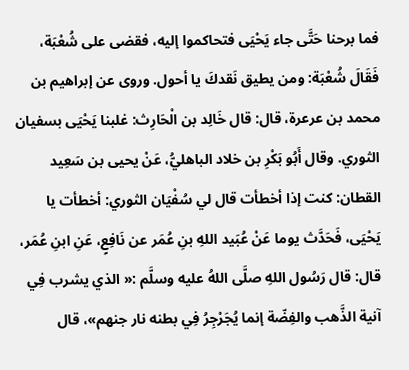فما برحنا حَتَّى جاء يَحْيَى فتحاكموا إليه، فقضى على شُعْبَة، فَقَالَ شُعْبَة: ومن يطيق نَقدكَ يا أحول. وروى عن إبراهيم بن محمد بن عرعرة، قال: قال خَالِد بن الْحَارِث: غلبنا يَحْيَى بسفيان الثوري. وقال أَبُو بَكْرِ بن خلاد الباهليُّ، عَنْ يحيى بن سَعِيد القطان: كنت إذا أخطأت قال لي سُفْيَان الثوري: أخطأت يا يَحْيَى، فَحَدَّث يوما عَنْ عُبَيد اللهِ بنِ عُمَر عن نَافِعٍ، عَنِ ابنِ عُمَر، قال: قال رَسُول اللهِ صلَّى اللهُ عليه وسلَّم :« الذي يشرب فِي آنية الذَّهب والفِضّة إنما يُجَرْجِرُ فِي بطنه نار جنهم»، قال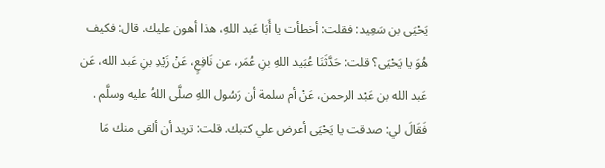يَحْيَى بن سَعِيد: فقلت: أخطأت يا أَبَا عَبد اللهِ، هذا أهون عليك. قال: فكيف هُوَ يا يَحْيَى؟ قلت: حَدَّثَنَا عُبَيد اللهِ بنِ عُمَر، عن نَافِعٍ، عَنْ زَيْدِ بنِ عَبد الله، عَن عَبد الله بن عَبْد الرحمن، عَنْ أم سلمة أن رَسُول اللهِ صلَّى اللهُ عليه وسلَّم . فَقَالَ لي: صدقت يا يَحْيَى أعرض علي كتبك. قلت: تريد أن ألقى منك مَا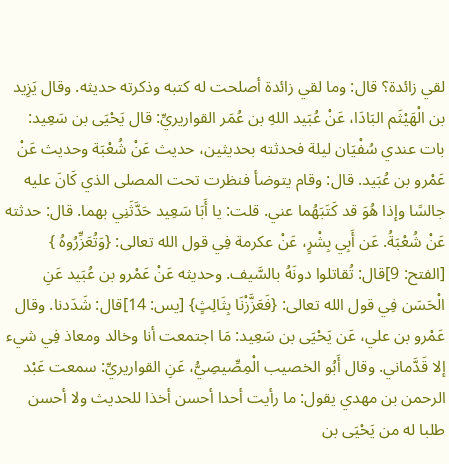لقي زائدة؟ قال: وما لقي زائدة أصلحت له كتبه وذكرته حديثه. وقال يَزِيد بن الْهَيْثَم البَادَا، عَنْ عُبَيد اللهِ بن عُمَر القواريريِّ: قال يَحْيَى بن سَعِيد: بات عندي سُفْيَان ليلة فحدثته بحديثين، حديث عَنْ شُعْبَة وحديث عَنْ عَمْرو بن عُبَيد. قال: وقام يتوضأ فنظرت تحت المصلى الذي كَانَ عليه جالسًا وإذا هُوَ قد كَتَبَهُما عني. قلت: يا أَبَا سَعِيد حَدَّثَنِي بهما. قال: حدثته عَنْ شُعْبَةُ. عَن أَبِي بِشْرٍ، عَنْ عكرمة فِي قول الله تعالى: {وَتُعَزِّرُوهُ } [الفتح: 9]قال: تُقاتلوا دونَهُ بالسَّيف. وحديثه عَنْ عَمْرو بن عُبَيد عَنِ الْحَسَن فِي قول الله تعالى: {فَعَزَّزْنَا بِثَالِثٍ} [يس: 14]قال: شَدَدنا. وقال عَمْرو بن علي، عَن يَحْيَى بن سَعِيد: مَا اجتمعت أنا وخالد ومعاذ فِي شيء إلا قَدَّماني. وقال أَبُو الخصيب الْمِصِّيصِيُّ، عَنِ القواريريِّ: سمعت عَبْد الرحمن بن مهدي يقول: ما رأيت أحدا أحسن أخذا للحديث ولا أحسن طلبا له من يَحْيَى بن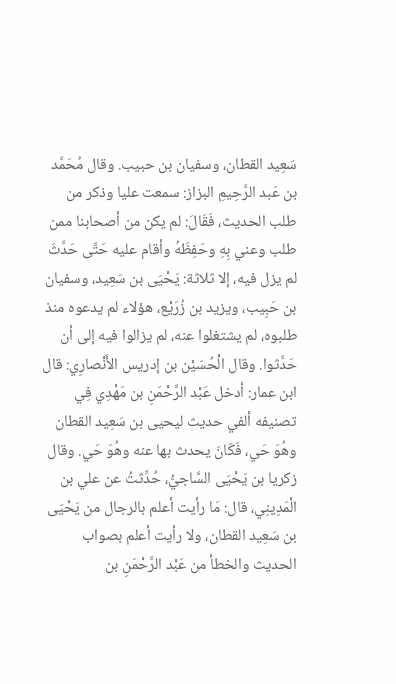سَعِيد القطان، وسفيان بن حبيب. وقال مُحَمَّد بن عَبد الرَّحِيمِ البزاز: سمعت عليا وذكر من طلب الحديث، فَقَالَ: لم يكن من أصحابنا ممن طلب وعني بِهِ وحَفِظَهُ وأقام عليه حَتَّى حَدَّثَ لم يزل فيه، إلا ثلاثة: يَحْيَى بن سَعِيد، وسفيان بن حَبِيب، ويزيد بن زُرَيْع، هؤلاء لم يدعوه منذ طلبوه، لم يشتغلوا عنه، لم يزالوا فيه إلى أن حَدَّثوا. وقال الْحُسَيْن بن إدريس الأَنْصارِي: قال ابن عمار: أدخل عَبْد الرَّحْمَنِ بن مَهْدِي فِي تصنيفه ألفي حديث ليحيى بن سَعِيد القطان وهُوَ حَي، فَكَانَ يحدث بها عنه وهُوَ حَي. وقال زكريا بن يَحْيَى السَّاجيُّ، حُدِّثتُ عن علي بن الْمَدِينِي، قال: مَا رأيت أعلم بالرجال من يَحْيَى بن سَعِيد القطان، ولا رأيت أعلم بصواب الحديث والخطأ من عَبْد الرَّحْمَنِ بن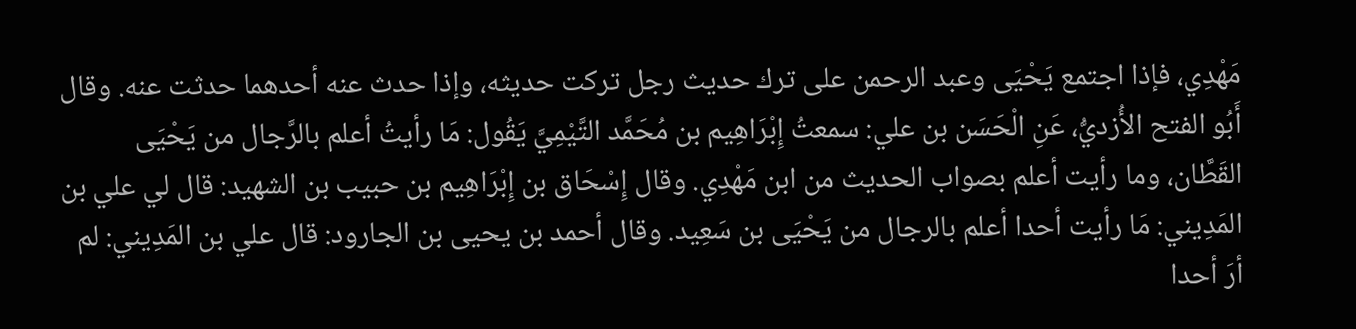مَهْدِي، فإذا اجتمع يَحْيَى وعبد الرحمن على ترك حديث رجل تركت حديثه، وإذا حدث عنه أحدهما حدثت عنه. وقال أَبُو الفتح الأُزديُّ، عَنِ الْحَسَن بن علي: سمعتُ إِبْرَاهِيم بن مُحَمَّد التَّيْمِيَّ يَقُول: مَا رأيتُ أعلم بالرَّجال من يَحْيَى القَطَّان، وما رأيت أعلم بصواب الحديث من ابن مَهْدِي. وقال إِسْحَاق بن إِبْرَاهِيم بن حبيب بن الشهيد: قال لي علي بن المَدِيني: مَا رأيت أحدا أعلم بالرجال من يَحْيَى بن سَعِيد. وقال أحمد بن يحيى بن الجارود: قال علي بن المَدِيني: لم أرَ أحدا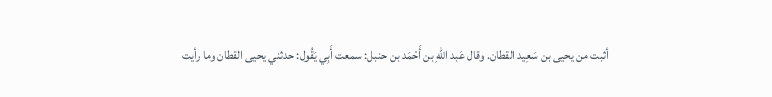أثبت من يحيى بن سَعِيد القطان. وقال عَبد اللهِ بن أَحْمَد بن حنبل: سمعت أَبِي يَقُول: حدثني يحيى القطان وما رأيت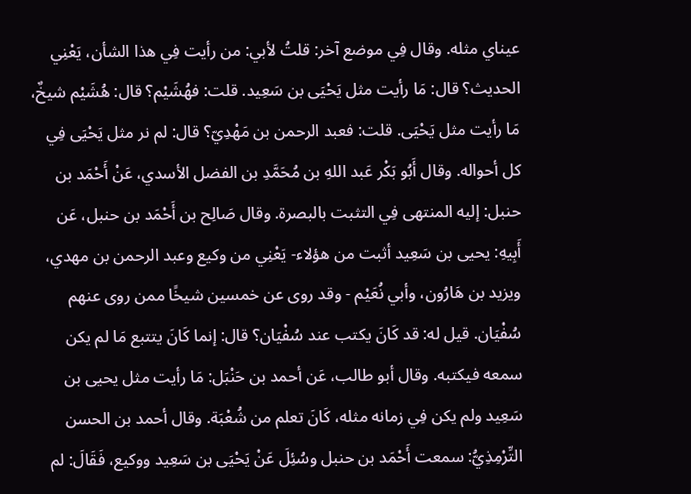عيناي مثله. وقال فِي موضع آخر: قلتُ لأبي: من رأيت فِي هذا الشأن، يَعْنِي الحديث؟ قال: مَا رأيت مثل يَحْيَى بن سَعِيد. قلت: فهُشَيْم؟ قال: هُشَيْم شيخٌ، مَا رأيت مثل يَحْيَى. قلت: فعبد الرحمن بن مَهْدِيّ؟ قال: لم نر مثل يَحْيَى فِي كل أحواله. وقال أَبُو بَكْر عَبد اللهِ بن مُحَمَّدِ بن الفضل الأسدي، عَنْ أَحْمَد بن حنبل: إليه المنتهى فِي التثبت بالبصرة. وقال صَالِح بن أَحْمَد بن حنبل، عَن أَبِيهِ: يحيى بن سَعِيد أثبت من هؤلاء- يَعْنِي من وكيع وعبد الرحمن بن مهدي، ويزيد بن هَارُون، وأبي نُعَيْم - وقد روى عن خمسين شيخًا ممن روى عنهم سُفْيَان. قيل له: قد كَانَ يكتب عند سُفْيَان؟ قال: إنما كَانَ يتتبع مَا لم يكن سمعه فيكتبه. وقال أبو طالب، عَن أحمد بن حَنْبَل: مَا رأيت مثل يحيى بن سَعِيد ولم يكن فِي زمانه مثله، كَانَ تعلم من شُعْبَة. وقال أحمد بن الحسن التِّرْمِذِيُّ: سمعت أَحْمَد بن حنبل وسُئِلَ عَنْ يَحْيَى بن سَعِيد ووكيع، فَقَالَ: لم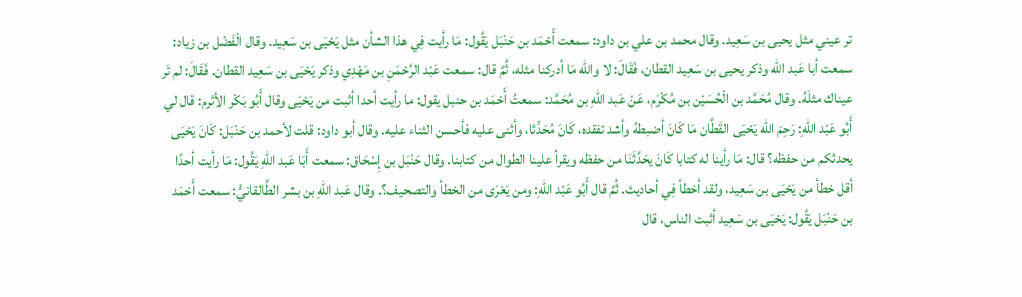تر عيني مثل يحيى بن سَعِيد. وقال محمد بن علي بن داود: سمعت أَحْمَد بن حَنْبَل يَقُول: مَا رأيت فِي هذا الشأن مثل يَحْيَى بن سَعِيد. وقال الْفَضْل بن زياد: سمعت أبا عَبد الله وذكر يحيى بن سَعِيد القطان، فَقَالَ: لا والله مَا أدركنا مثله، ثُمَّ قال: سمعت عَبْد الرَّحْمَنِ بن مَهْدِي وذكر يَحْيَى بن سَعِيد القطان. فَقَالَ: لم تَر عيناك مثلَهُ. وقال مُحَمَّد بن الْحُسَيْن بن مُكْرَم، عَنْ عَبد اللهِ بن مُحَمَّد: سمعتُ أَحْمَد بن حنبل يقول: ما رأيت أحدا أثبت من يَحْيَى وقال أَبُو بَكْر الأثرم: قال لي أَبُو عَبْد اللهِ: رَحِمَ الله يَحْيَى القَطَّان مَا كَانَ أضبطهُ وأشد تفقده، كَانَ مُحَدِّثا، وأثنى عليه فأحسن الثناء عليه. وقال أبو داود: قلت لأحمد بن حَنْبَل: كَانَ يَحْيَى يحدثكم من حفظه؟ قال: مَا رأينا له كتابا كَانَ يحَدَّثَنَا من حفظه ويقرأ علينا الطوال من كتابنا. وقال حَنْبَل بن إِسْحَاق: سمعت أَبَا عَبد اللهِ يَقُول: مَا رأيت أحدًا أقل خطأ من يَحْيَى بن سَعِيد، ولقد أخطأ فِي أحاديث. ثُمَّ قال أَبُو عَبْد اللهِ: ومن يَعْرَى من الخطأ والتصحيف؟. وقال عَبد اللهِ بن بشر الطَّالقانيُّ: سمعت أَحْمَد بن حَنْبَل يَقُول: يَحْيَى بن سَعِيد أثبت الناس، قال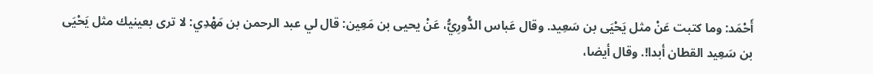أَحْمَد: وما كتبت عَنْ مثل يَحْيَى بن سَعِيد. وقال عَباس الدُّورِيُّ، عَنْ يحيى بن مَعِين: قال لي عبد الرحمن بن مَهْدِي: لا ترى بعينيك مثل يَحْيَى بن سَعِيد القطان أبدا!. وقال أيضا،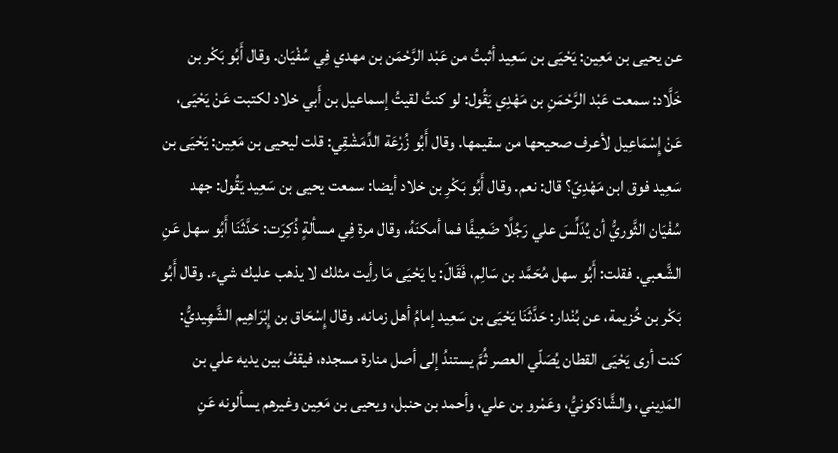عن يحيى بن مَعِين: يَحْيَى بن سَعِيد أثبتُ من عَبْد الرَّحْمَن بن مهدي فِي سُفْيَان. وقال أَبُو بَكْر بن خَلَّاد: سمعت عَبْد الرَّحْمَنِ بن مَهْدِي يَقُول: لو كنتُ لقيتُ إسماعيل بن أَبي خلاد لكتبت عَنْ يَحْيَى، عَنْ إِسْمَاعِيل لأعرف صحيحها من سقيمها. وقال أَبُو زُرْعَة الدِّمَشْقِي: قلت ليحيى بن مَعِين: يَحْيَى بن سَعِيد فوق ابن مَهْدِيّ؟ قال: نعم. وقال أَبُو بَكْرِ بن خلاد أيضا: سمعت يحيى بن سَعِيد يَقُول: جهد سُفْيَان الثَّوريُّ أن يُدَلِّسَ علي رَجُلًا ضَعِيفًا فما أمكنَهُ، وقال مرة فِي مسألةٍ ذُكِرَت: حَدَّثَنَا أَبُو سهل عَنِ الشَّعبي. فقلت: أَبُو سهل مُحَمَّد بن سَالِم، فَقَالَ: يا يَحْيَى مَا رأيت مثلك لا يذهب عليك شيء. وقال أَبُو بَكْر بن خُزيمة، عن بُنْدار: حَدَّثَنَا يَحْيَى بن سَعِيد إمامُ أهل زمانه. وقال إِسْحَاق بن إِبْرَاهِيم الشَّهِيديُّ: كنت أرى يَحْيَى القطان يُصَلّي العصر ثُمَّ يستندُ إلى أصل منارة مسجده، فيقفُ بين يديه علي بن المَدِيني، والشَّاذكونيُّ، وعَمْرو بن علي، وأحمد بن حنبل، ويحيى بن مَعِين وغيرهم يسألونه عَنِ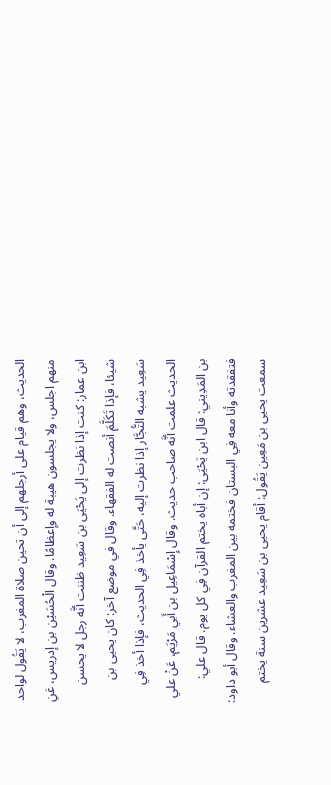الحديث، وهم قيام على أرجلهم إلى أن تحين صلاة المغرب، لا يَقُول لواحد منهم اجلس، ولا يجلسون هيبة له وإعظامًا. وقال الْحُسَيْن بن إدريس، عَنِ ابن عمار: كنت إذا نظرت إلى يَحْيَى بن سَعِيد ظننت أنَّه رجل لا يحسن شيئا، فإذا تَكَلَّمَ أنصت له الفقهاء. وقال في موضع آخر: كان يحيى بن سَعِيد يشبه التُّجَّار إذا نظرت إليه، حَتَّى يأخذ فِي الحديث، فإذا أخذ فِي الحديث علمت أنَّه صاحب حديث. وقال إِسْمَاعِيل بن أَبي مَرْيَم، عَنْ علي بن المَدِيني: قال ابن يَحْيَى: إن أباه يختم القرآن فِي كل يوم. قال علي: فتفقدته وأنا معه فِي البستان فختمه بين المغرب والعشاء. وقال أبو داود: سمعت يحيى بن مَعِين يَقُول: أقام يحيى بن سَعِيد عشرين سنة يختم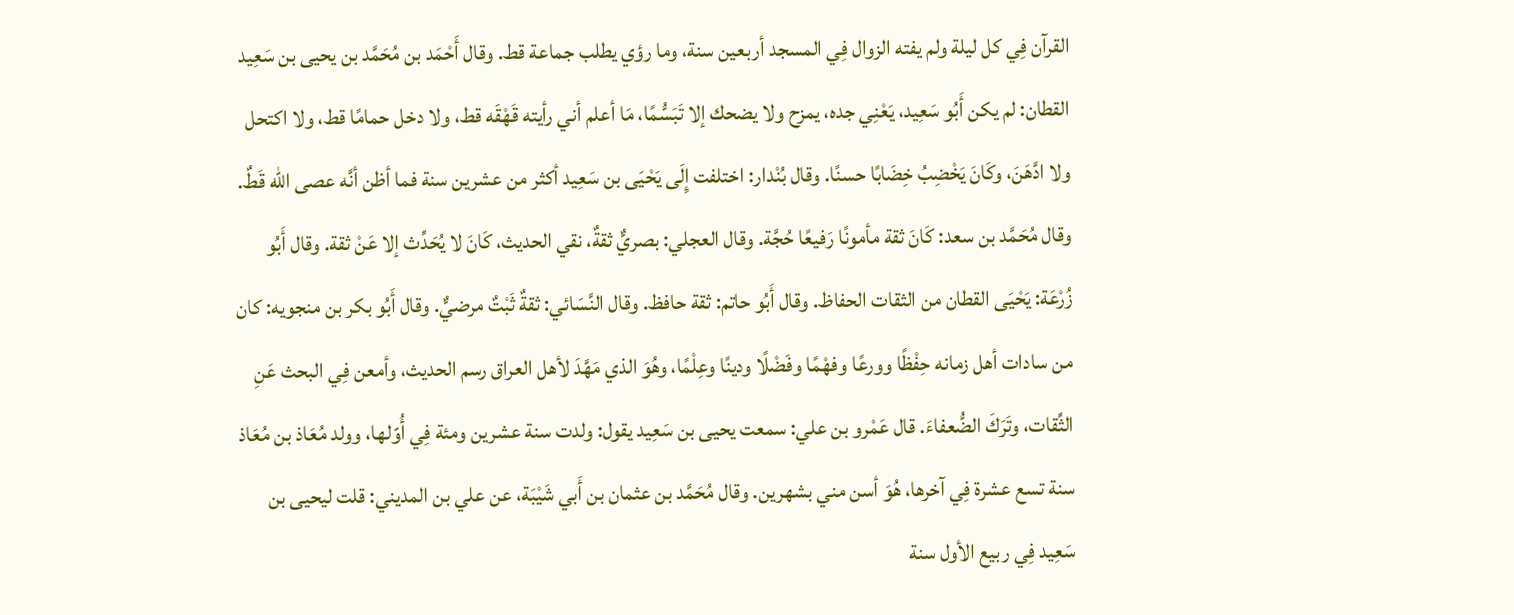القرآن فِي كل ليلة ولم يفته الزوال فِي المسجد أربعين سنة، وما رؤي يطلب جماعة قط. وقال أَحْمَد بن مُحَمَّد بن يحيى بن سَعِيد القطان: لم يكن أَبُو سَعِيد، يَعْنِي جده، يمزح ولا يضحك إلا تَبَسُّمًا، مَا أعلم أني رأيته قَهْقَه قط، ولا دخل حمامًا قط، ولا اكتحل ولا ادَّهَنَ، وكَانَ يَخْضِبُ خِضَابًا حسنًا. وقال بُنْدار: اختلفت إِلَى يَحْيَى بن سَعِيد أكثر من عشرين سنة فما أظن أنَّه عصى الله قَطٌ. وقال مُحَمَّد بن سعد: كَانَ ثقة مأمونًا رَفيعًا حُجَّة. وقال العجلي: بصريٌّ ثقةٌ، نقي الحديث، كَانَ لا يُحَدِّث إلا عَنْ ثقة. وقال أَبُو زُرْعَة: يَحْيَى القطان من الثقات الحفاظ. وقال أَبُو حاتم: ثقة حافظ. وقال النَّسَائي: ثقةٌ ثَبْتٌ مرضيٌّ. وقال أَبُو بكر بن منجويه: كان من سادات أهل زمانه حِفْظًا وورعًا وفهْمًا وفَضْلًا ودينًا وعِلْمًا، وهُوَ الذي مَهَّدَ لأهل العراق رسم الحديث، وأمعن فِي البحث عَنِ الثِّقات، وتَرَكَ الضُّعفاءَ. قال عَمْرو بن علي: سمعت يحيى بن سَعِيد يقول: ولدت سنة عشرين ومئة فِي أُوّلها، وولد مُعَاذ بن مُعَاذ سنة تسع عشرة فِي آخرها، هُوَ أسن مني بشهرين. وقال مُحَمَّد بن عثمان بن أَبي شَيْبَة، عن علي بن المديني: قلت ليحيى بن سَعِيد فِي ربيع الأول سنة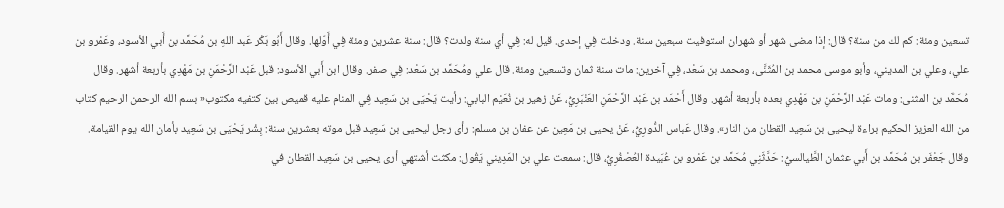تسعين ومئة: كم لك من سنة؟ قال: إذا مضى شهر أو شهران استوفيت سبعين سنة. ودخلت فِي إحدى. قيل له: فِي أي سنة ولدت؟ قال: سنة عشرين ومئة فِي أَوّلها. وقال أَبُو بَكْر عَبد اللهِ بن مُحَمَّد بن أَبي الأسود، وعَمْرو بن علي، وعلي بن المديني، وأبو موسى محمد بن المُثَنَّى، ومحمد بن سَعْد، فِي آخرين: مات سنة ثمان وتسعين ومئة. قال علي ومُحَمَّد بن سَعْد: فِي صفر. وقال ابن أَبي الأسود: قبل عَبْد الرَّحْمَنِ بن مَهْدِي بأربعة أشهر. وقال مُحَمَّد بن المثنى: ومات عَبْد الرَّحْمَنِ بن مَهْدِي بعده بأربعة أشهر. وقال أَحْمَد بن عَبْد الرَّحْمَنِ العَنْبَرِيُّ، عَنْ زهير بن نُعَيْم البابي: رأيت يَحْيَى بن سَعِيد فِي المنام عليه قميص بين كتفيه مكتوب« بسم الله الرحمن الرحيم كتاب من الله العزيز الحكيم براءة ليحيى بن سَعِيد القطان من النار». وقال عَباس الدُّورِيُّ، عَنْ يحيى بن مَعِين عن عفان بن مسلم: رأى رجل ليحيى بن سَعِيد قبل موته بعشرين سنة: بِشْر يَحْيَى بن سَعِيد بأمان الله يوم القيامة. وقال جَعْفَر بن مُحَمَّد بن أَبي عثمان الطَّيالسيُّ: حَدَّثَنِي مُحَمَّد بن عَمْرو بن عُبَيدة العُصْفُرِيُّ، قال: سمعت علي بن المَدِيني يَقُول: مكثت أشتهي أرى يحيى بن سَعِيد القطان في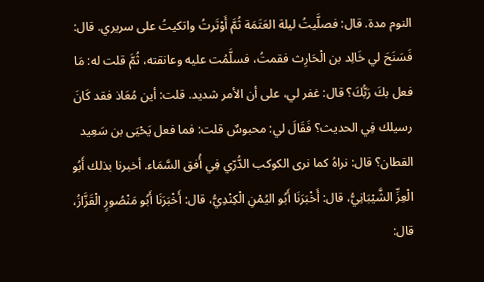النوم مدة. قال: فصلَّيتُ ليلة العَتَمَة ثُمَّ أَوْتَرتُ واتكيتُ على سريري. قال: فَسَنَحَ لي خَالِد بن الْحَارِث فقمتُ، فسلَّمُت عليه وعانقته، ثُمَّ قلت له: مَا فعل بكَ رَبُّكَ؟ قال: غفر لي، على أن الأمر شديد. قلت: أين مُعَاذ فقد كَانَ رسيلك فِي الحديث؟ فَقَالَ لي: محبوسٌ قلت: فما فعل يَحْيَى بن سَعِيد القطان؟ قال: نراهُ كما نرى الكوكب الدُّرّي فِي أُفق السَّمَاء. أخبرنا بذلك أَبُو الْعِزِّ الشَّيْبَانِيُّ، قال: أَخْبَرَنَا أَبُو اليُمْنِ الْكِنْدِيُّ، قال: أَخْبَرَنَا أَبُو مَنْصُورٍ الْقَزَّازُ، قال: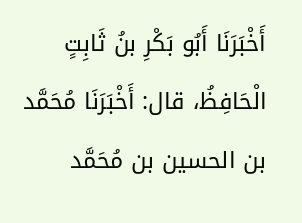أَخْبَرَنَا أَبُو بَكْرِ بنُ ثَابِتٍ الْحَافِظُ، قال: أَخْبَرَنَا مُحَمَّد بن الحسين بن مُحَمَّد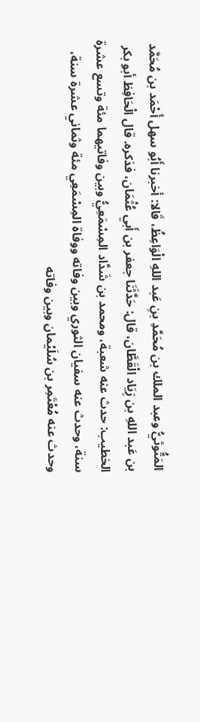المَتُّوثيُّ وعبد الملك بن مُحَمَّدِ بنِ عَبد اللهِ الْوَاعِظُ، قَالا: أخبرنا أَبُو سهل أَحْمَد بن مُحَمَّد بن عَبد اللهِ بن زِيَاد الْقَطَّان، قال: حَدَّثَنَا جعفر بن أَبي عُثْمَان، فذكره. قال الْحَافِظ أبو بكر الخطيب: حدث عنه شعبة، ومحمد بن شَدَّاد المِسْمَعِيُّ وبين وفاتيهما مئة وتسع عشرة سنة، وحدث عنه سفيان الثوري وبين وفاته ووفاة المِسْمَعِي مئة وثماني عشرة سنة، وحدث عنه مُعْتَمِر بن سُلَيْمان وبين وفاته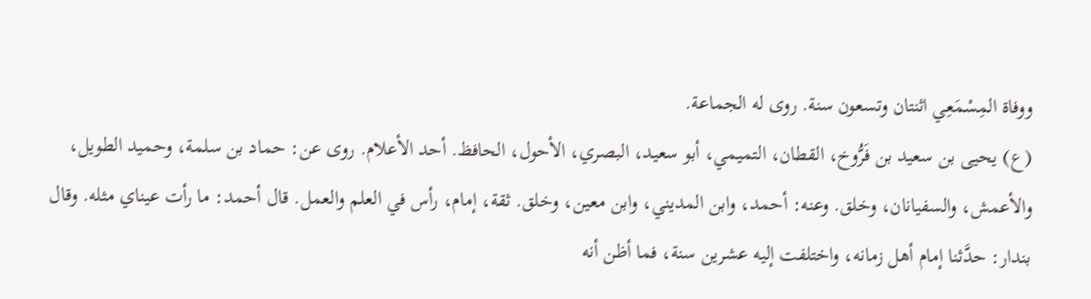ووفاة المِسْمَعِي اثنتان وتسعون سنة. روى له الجماعة.
(ع) يحيى بن سعيد بن فَرُّوخ، القطان، التميمي، أبو سعيد، البصري، الأحول، الحافظ. أحد الأعلام. روى عن: حماد بن سلمة، وحميد الطويل، والأعمش، والسفيانان، وخلق. وعنه: أحمد، وابن المديني، وابن معين، وخلق. ثقة، إمام، رأس في العلم والعمل. قال أحمد: ما رأت عيناي مثله. وقال بندار: حدَّثنا إمام أهل زمانه، واختلفت إليه عشرين سنة، فما أظن أنه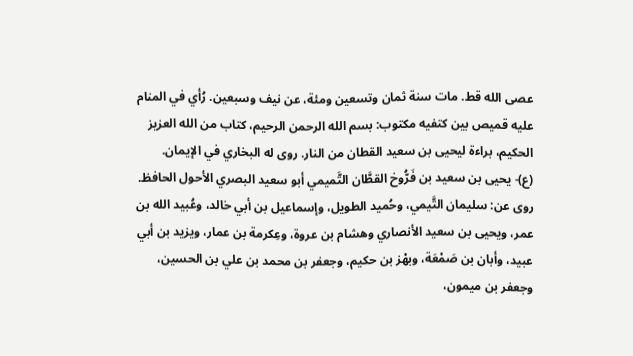عصى الله قط. مات سنة ثمان وتسعين ومئة، عن نيف وسبعين. رُأي في المنام عليه قميص بين كتفيه مكتوب: بسم الله الرحمن الرحيم، كتاب من الله العزيز الحكيم، براءة ليحيى بن سعيد القطان من النار. روى له البخاري في الإيمان.
(ع)- يحيى بن سعيد بن فَرُّوخ القطَّان التَّميمي أبو سعيد البصري الأحول الحافظ. روى عن: سليمان التَّيمي، وحُميد الطويل، وإسماعيل بن أبي خالد، وعُبيد الله بن عمر، ويحيى بن سعيد الأنصاري وهشام بن عروة، وعِكرمة بن عمار، ويزيد بن أبي عبيد، وأبان بن صَمْعَة، وبهْز بن حكيم، وجعفر بن محمد بن علي بن الحسين، وجعفر بن ميمون،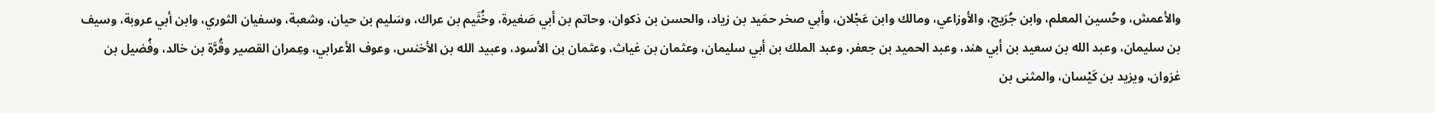والأعمش، وحُسين المعلم، وابن جُرَيج، والأوزاعي، ومالك وابن عَجْلان، وأبي صخر حمَيد بن زياد، والحسن بن ذكوان، وحاتم بن أبي صَغيرة، وخُثَيم بن عراك، وسَليم بن حيان، وشعبة، وسفيان الثوري، وابن أبي عروبة، وسيف بن سليمان، وعبد الله بن سعيد بن أبي هند، وعبد الحميد بن جعفر، وعبد الملك بن أبي سليمان، وعثمان بن غياث، وعثمان بن الأسود، وعبيد الله بن الأخنس، وعوف الأعرابي، وعِمران القصير وقُرَّة بن خالد، وفُضيل بن غزوان، ويزيد بن كَيْسان، والمثنى بن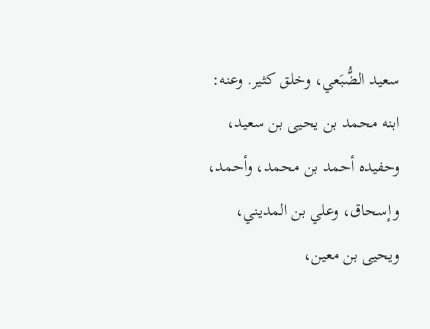سعيد الضُّبَعي، وخلق كثير. وعنه: ابنه محمد بن يحيى بن سعيد، وحفيده أحمد بن محمد، وأحمد، وإسحاق، وعلي بن المديني، ويحيى بن معين،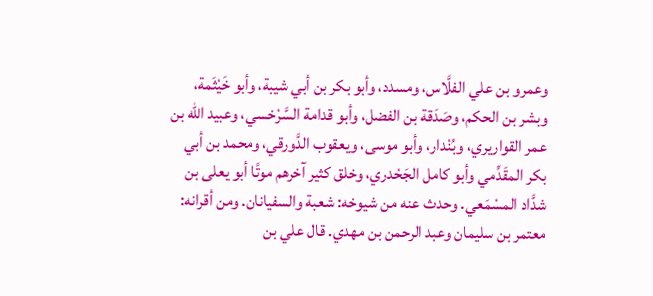وعمرو بن علي الفلَّاس، ومسدد، وأبو بكر بن أبي شيبة، وأبو خَيْثَمة، وبشر بن الحكم، وصَدَقة بن الفضل، وأبو قدامة السَّرْخسي، وعبيد الله بن عمر القواريري، وبُنْدار، وأبو موسى، ويعقوب الدَّورقي، ومحمد بن أبي بكر المقَدِّمي وأبو كامل الجَحْدري، وخلق كثير آخرهم موتًا أبو يعلى بن شدَّاد المسْمَعي. وحدث عنه من شيوخه: شعبة والسفيانان. ومن أقرانه: معتمر بن سليمان وعبد الرحمن بن مهدي. قال علي بن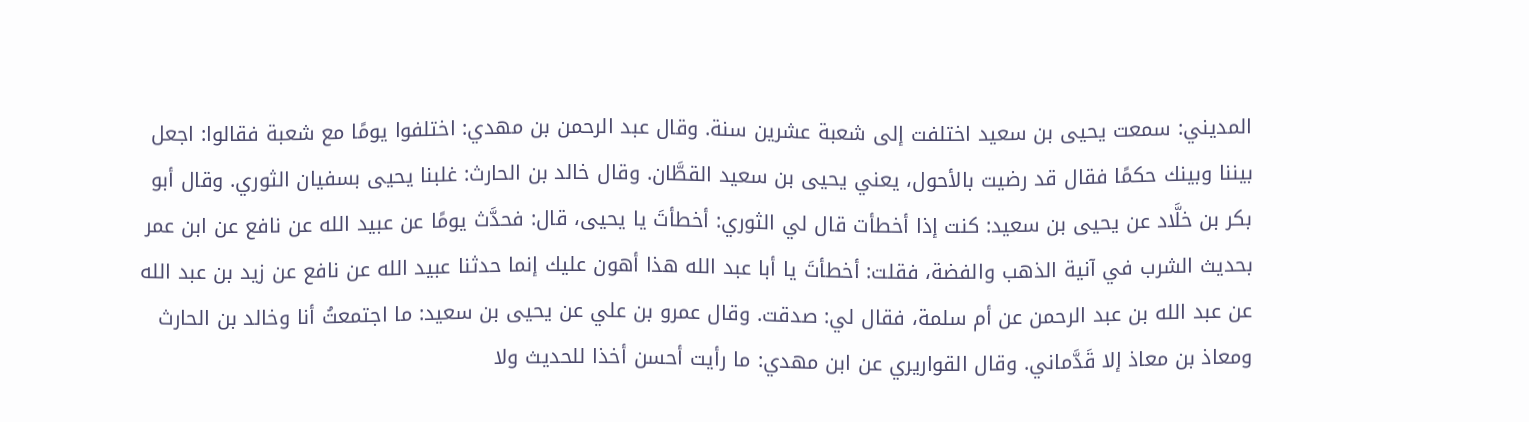المديني: سمعت يحيى بن سعيد اختلفت إلى شعبة عشرين سنة. وقال عبد الرحمن بن مهدي: اختلفوا يومًا مع شعبة فقالوا: اجعل بيننا وبينك حكمًا فقال قد رضيت بالأحول، يعني يحيى بن سعيد القطَّان. وقال خالد بن الحارث: غلبنا يحيى بسفيان الثوري. وقال أبو بكر بن خلَّاد عن يحيى بن سعيد: كنت إذا أخطأت قال لي الثوري: أخطأتَ يا يحيى، قال: فحدَّث يومًا عن عبيد الله عن نافع عن ابن عمر بحديث الشرب في آنية الذهب والفضة، فقلت: أخطأتَ يا أبا عبد الله هذا أهون عليك إنما حدثنا عبيد الله عن نافع عن زيد بن عبد الله عن عبد الله بن عبد الرحمن عن أم سلمة، فقال لي: صدقت. وقال عمرو بن علي عن يحيى بن سعيد: ما اجتمعتُ أنا وخالد بن الحارث ومعاذ بن معاذ إلا قَدَّماني. وقال القواريري عن ابن مهدي: ما رأيت أحسن أخذا للحديث ولا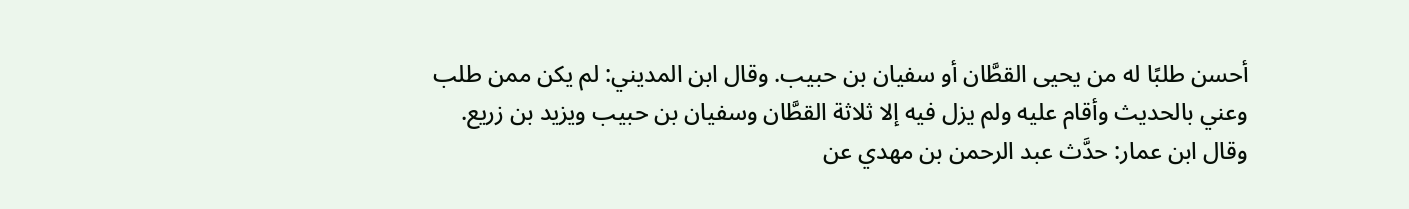أحسن طلبًا له من يحيى القطَّان أو سفيان بن حبيب. وقال ابن المديني: لم يكن ممن طلب وعني بالحديث وأقام عليه ولم يزل فيه إلا ثلاثة القطَّان وسفيان بن حبيب ويزيد بن زريع. وقال ابن عمار: حدَّث عبد الرحمن بن مهدي عن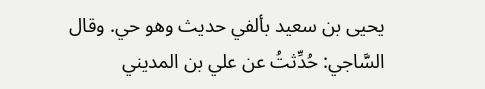يحيى بن سعيد بألفي حديث وهو حي. وقال السَّاجي: حُدِّثتُ عن علي بن المديني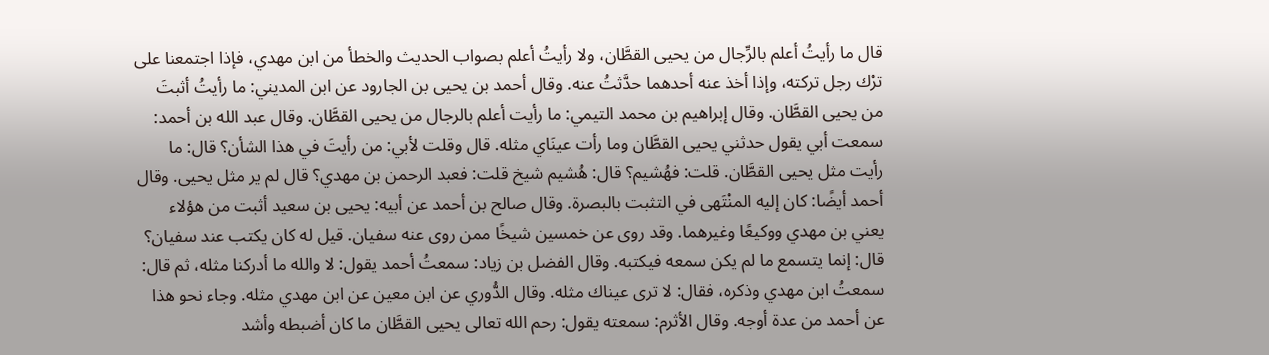قال ما رأيتُ أعلم بالرِّجال من يحيى القطَّان، ولا رأيتُ أعلم بصواب الحديث والخطأ من ابن مهدي، فإذا اجتمعنا على ترْك رجل تركته، وإذا أخذ عنه أحدهما حدَّثتُ عنه. وقال أحمد بن يحيى بن الجارود عن ابن المديني: ما رأيتُ أثبتَ من يحيى القطَّان. وقال إبراهيم بن محمد التيمي: ما رأيت أعلم بالرجال من يحيى القطَّان. وقال عبد الله بن أحمد: سمعت أبي يقول حدثني يحيى القطَّان وما رأت عينَاي مثله. قال وقلت لأبي: من رأيتَ في هذا الشأن؟ قال: ما رأيت مثل يحيى القطَّان. قلت: فهُشيم؟ قال: هُشيم شيخ قلت: فعبد الرحمن بن مهدي؟ قال لم ير مثل يحيى. وقال أحمد أيضًا: كان إليه المنْتَهى في التثبت بالبصرة. وقال صالح بن أحمد عن أبيه: يحيى بن سعيد أثبت من هؤلاء يعني بن مهدي ووكيعًا وغيرهما. وقد روى عن خمسين شيخًا ممن روى عنه سفيان. قيل له كان يكتب عند سفيان؟ قال: إنما يتسمع ما لم يكن سمعه فيكتبه. وقال الفضل بن زياد: سمعتُ أحمد يقول: لا والله ما أدركنا مثله، ثم قال: سمعتُ ابن مهدي وذكره، فقال: لا ترى عيناك مثله. وقال الدُّوري عن ابن معين عن ابن مهدي مثله. وجاء نحو هذا عن أحمد من عدة أوجه. وقال الأثرم: سمعته يقول: رحم الله تعالى يحيى القطَّان ما كان أضبطه وأشد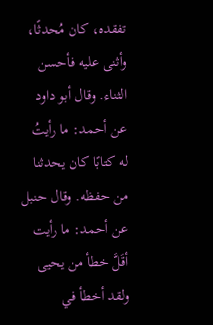تفقده، كان مُحدثًا، وأثنى عليه فأحسن الثناء. وقال أبو داود عن أحمد: ما رأيتُ له كتابًا كان يحدثنا من حفظه. وقال حنبل عن أحمد: ما رأيت أقَلَّ خطأ من يحيى ولقد أخطأ في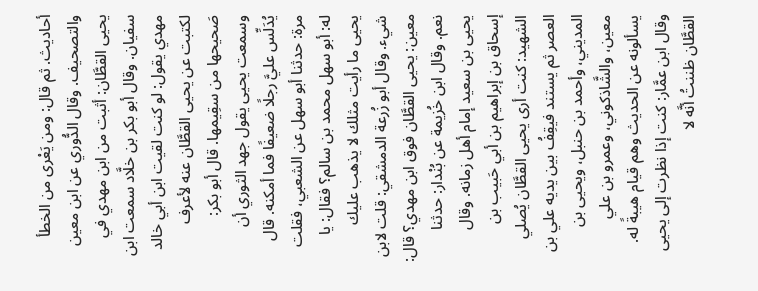أحاديث. ثم قال: ومن يَعْرى من الخطأ والتصحيف. وقال الدُّوري عن ابن معين يحيى القطَّان: أثبت من ابن مهدي في سفيان. وقال أبو بكر بن خلَّاد سمعت ابن مهدي يقول: لو كنت لقيت ابن أبي خالد لكتبت عن يحيى القطَّان عنه لأعرف صَحيحها من سقِيمها. قال أبو بكر: وسمعت يحيى يقول جهد الثوري أن يُدَلِّس عليَّ رجلًا ضعيفًا فما أمكنه. قال مرة: حدثنا أبو سهل عن الشعبي، فقلت له: أبو سهل محمد بن سالم؟ فقال: يا يحيى ما رأيت مثلك لا يذهب عليك شيء. وقال أبو زُرعة الدمشقي: قلت لابن معين: يحيى القطَّان فوق ابن مهدي؟ قال: نعم. وقال ابن خُزيمة عن بُنْدار: حدثنا يحيى بن سعيد إمام أهل زمانه. وقال إسحاق بن إبراهيم بن أبي حَبيب بن الشهيد: كنت أرى يحيى القطَّان يُصلي العصر ثم يستند فيقِفُ بين يديه علي بن المديني، وأحمد بن حنبل، ويحيى بن معين، والشَّاذكوني، وعمرو بن علي يسألونه عن الحديث وهم قيام هيبةً له. وقال ابن عمَّار: كنت إذا نظرت إلى يحيى القطَّان ظننتُ أنَّه لا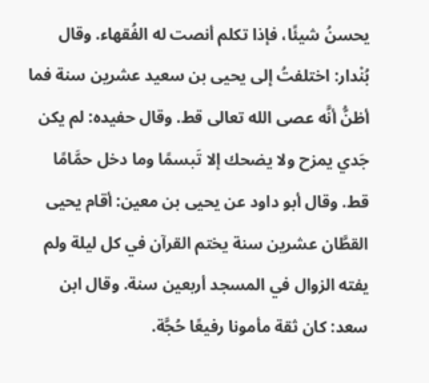يحسنُ شيئًا، فإذا تكلم أنصت له الفُقهاء. وقال بُنْدار: اختلفتُ إلى يحيى بن سعيد عشرين سنة فما أظنُّ أنَّه عصى الله تعالى قط. وقال حفيده: لم يكن جَدي يمزح ولا يضحك إلا تَبسمًا وما دخل حمَّامًا قط. وقال أبو داود عن يحيى بن معين: أقام يحيى القطَّان عشرين سنة يختم القرآن في كل ليلة ولم يفته الزوال في المسجد أربعين سنة. وقال ابن سعد: كان ثقة مأمونا رفيعًا حُجَّة.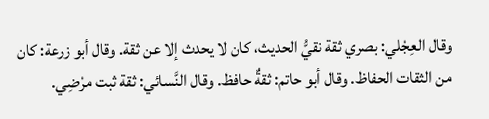وقال العِجْلي: بصري ثقة نقيُّ الحديث، كان لا يحدث إلا عن ثقة. وقال أبو زرعة: كان من الثقات الحفاظ. وقال أبو حاتم: ثقةٌ حافظ. وقال النَّسائي: ثقة ثبت مرْضِي.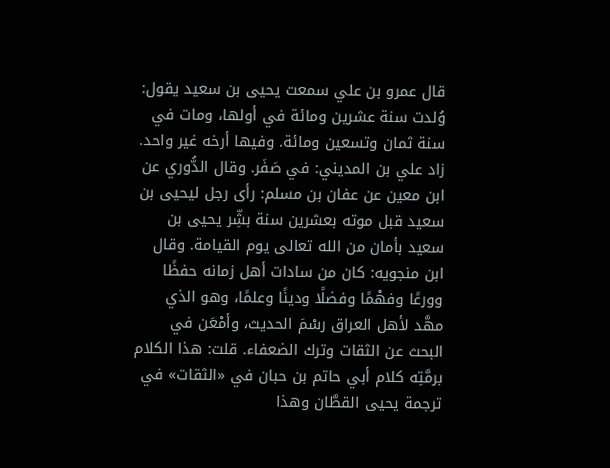قال عمرو بن علي سمعت يحيى بن سعيد يقول: وُلدت سنة عشرين ومائة في أولها، ومات في سنة ثمان وتسعين ومائة. وفيها أرخه غير واحد. زاد علي بن المديني: في صَفَر. وقال الدُّوري عن ابن معين عن عفان بن مسلم: رأى رجل ليحيى بن سعيد قبل موته بعشرين سنة بشِّر يحيى بن سعيد بأمان من الله تعالى يوم القيامة. وقال ابن منجويه: كان من سادات أهل زمانه حفظًا وورعًا وفهْمًا وفضلًا ودينًا وعلمًا، وهو الذي مهَّد لأهل العراق رسْمَ الحديث، وأمْعَن في البحث عن الثقات وترك الضعفاء. قلت: هذا الكلام برمَّتِه كلام أبي حاتم بن حبان في «الثقات» في ترجمة يحيى القطَّان وهذا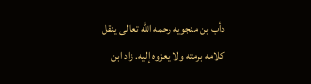دأب بن منجويه رحمه الله تعالى ينقل كلامه برمته ولا يعزوه إليه. زاد ابن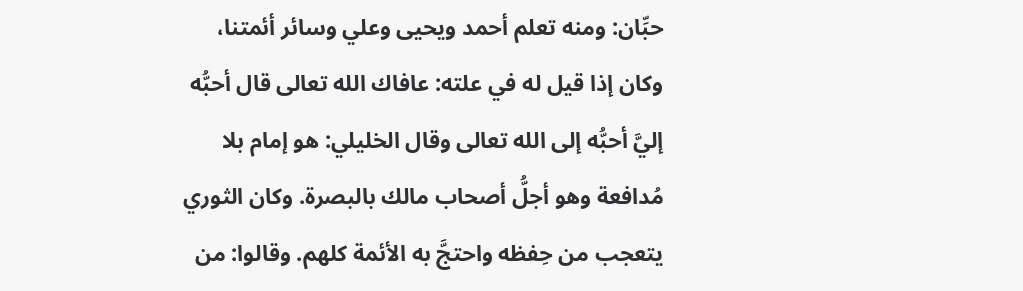حبِّان: ومنه تعلم أحمد ويحيى وعلي وسائر أئمتنا، وكان إذا قيل له في علته: عافاك الله تعالى قال أحبُّه إليَّ أحبُّه إلى الله تعالى وقال الخليلي: هو إمام بلا مُدافعة وهو أجلُّ أصحاب مالك بالبصرة. وكان الثوري يتعجب من حِفظه واحتجَّ به الأئمة كلهم. وقالوا: من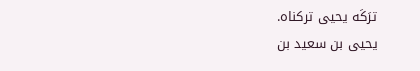ترَكَه يحيى تركناه.
يحيى بن سعيد بن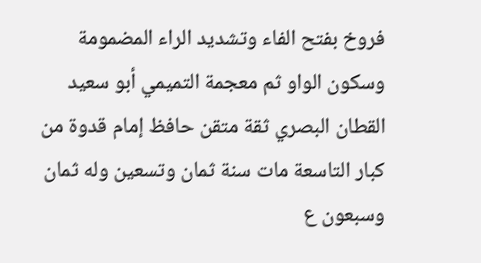فروخ بفتح الفاء وتشديد الراء المضمومة وسكون الواو ثم معجمة التميمي أبو سعيد القطان البصري ثقة متقن حافظ إمام قدوة من كبار التاسعة مات سنة ثمان وتسعين وله ثمان وسبعون ع